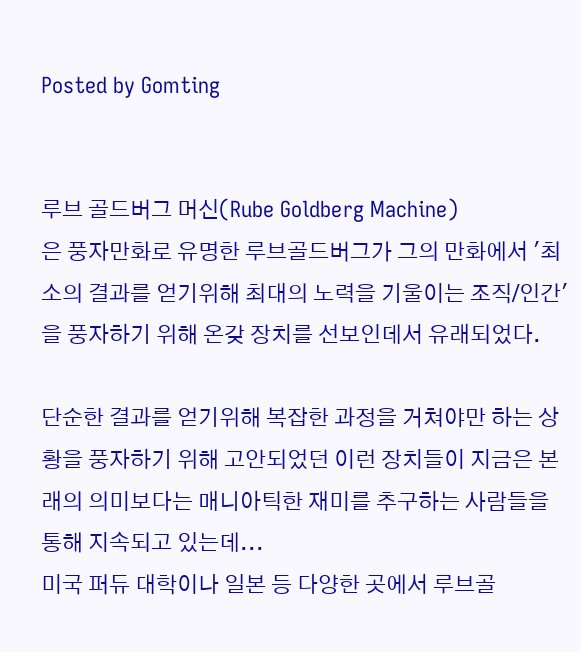Posted by Gomting


루브 골드버그 머신(Rube Goldberg Machine)
은 풍자만화로 유명한 루브골드버그가 그의 만화에서 '최소의 결과를 얻기위해 최대의 노력을 기울이는 조직/인간'을 풍자하기 위해 온갖 장치를 선보인데서 유래되었다.

단순한 결과를 얻기위해 복잡한 과정을 거쳐야만 하는 상황을 풍자하기 위해 고안되었던 이런 장치들이 지금은 본래의 의미보다는 매니아틱한 재미를 추구하는 사람들을 통해 지속되고 있는데...
미국 퍼듀 대학이나 일본 등 다양한 곳에서 루브골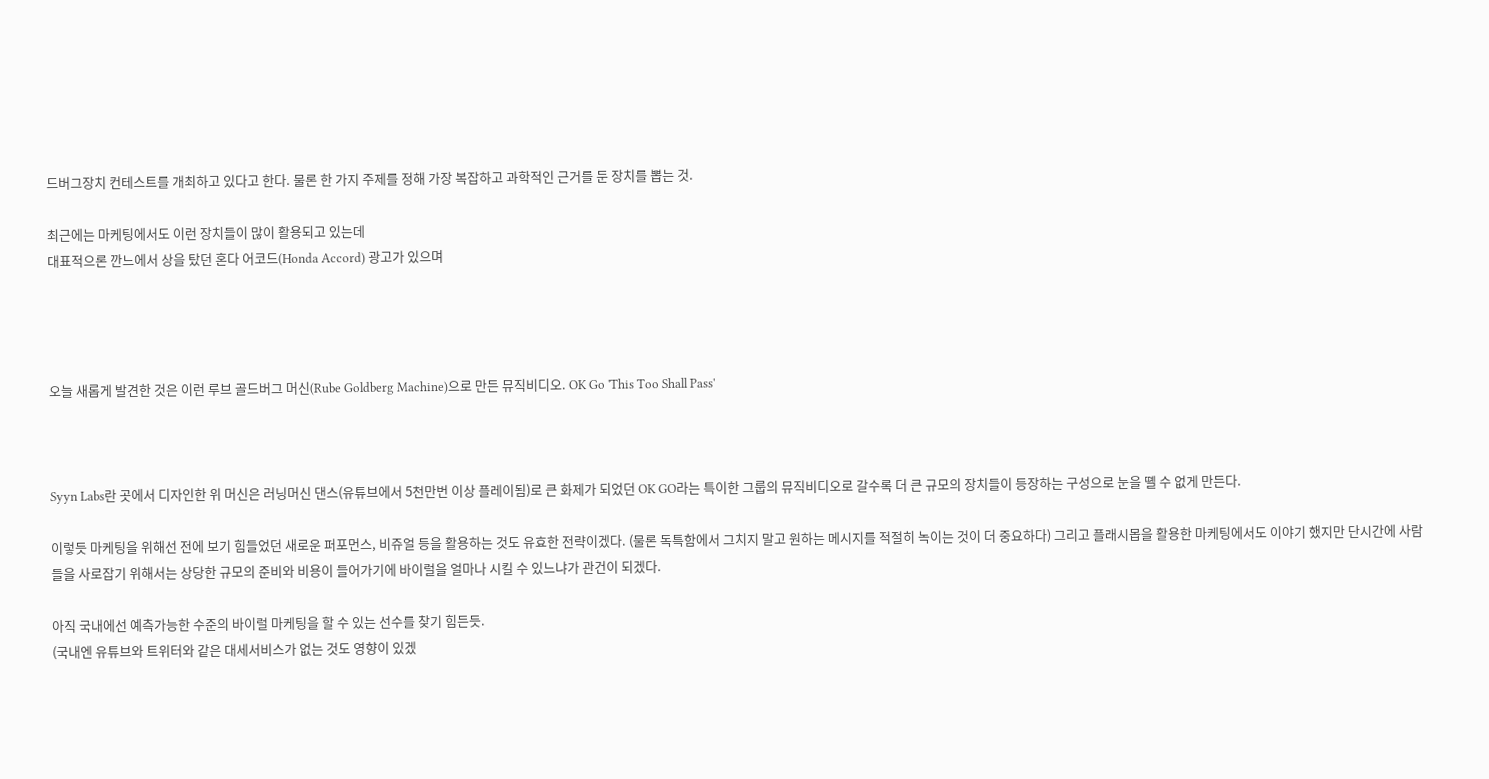드버그장치 컨테스트를 개최하고 있다고 한다. 물론 한 가지 주제를 정해 가장 복잡하고 과학적인 근거를 둔 장치를 뽑는 것.

최근에는 마케팅에서도 이런 장치들이 많이 활용되고 있는데
대표적으론 깐느에서 상을 탔던 혼다 어코드(Honda Accord) 광고가 있으며




오늘 새롭게 발견한 것은 이런 루브 골드버그 머신(Rube Goldberg Machine)으로 만든 뮤직비디오. OK Go 'This Too Shall Pass'



Syyn Labs란 곳에서 디자인한 위 머신은 러닝머신 댄스(유튜브에서 5천만번 이상 플레이됨)로 큰 화제가 되었던 OK GO라는 특이한 그룹의 뮤직비디오로 갈수록 더 큰 규모의 장치들이 등장하는 구성으로 눈을 뗼 수 없게 만든다.

이렇듯 마케팅을 위해선 전에 보기 힘들었던 새로운 퍼포먼스, 비쥬얼 등을 활용하는 것도 유효한 전략이겠다. (물론 독특함에서 그치지 말고 원하는 메시지를 적절히 녹이는 것이 더 중요하다) 그리고 플래시몹을 활용한 마케팅에서도 이야기 했지만 단시간에 사람들을 사로잡기 위해서는 상당한 규모의 준비와 비용이 들어가기에 바이럴을 얼마나 시킬 수 있느냐가 관건이 되겠다.

아직 국내에선 예측가능한 수준의 바이럴 마케팅을 할 수 있는 선수를 찾기 힘든듯.
(국내엔 유튜브와 트위터와 같은 대세서비스가 없는 것도 영향이 있겠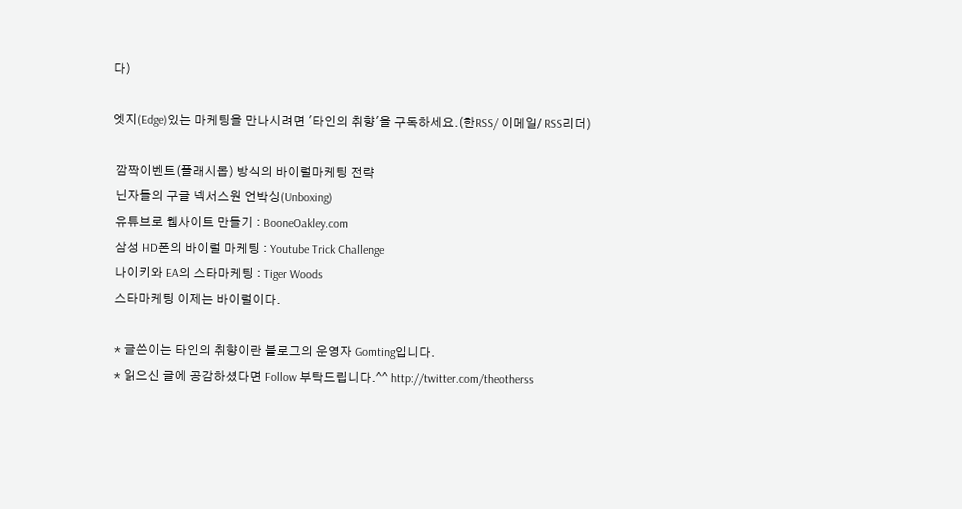다)

엣지(Edge)있는 마케팅을 만나시려면 '타인의 취향'을 구독하세요.(한RSS/ 이메일/ RSS리더)

 깜짝이벤트(플래시몹) 방식의 바이럴마케팅 전략
 닌자들의 구글 넥서스원 언박싱(Unboxing)
 유튜브로 웹사이트 만들기 : BooneOakley.com
 삼성 HD폰의 바이럴 마케팅 : Youtube Trick Challenge
 나이키와 EA의 스타마케팅 : Tiger Woods
 스타마케팅 이제는 바이럴이다.

 * 글쓴이는 타인의 취향이란 블로그의 운영자 Gomting입니다.
 * 읽으신 글에 공감하셨다면 Follow 부탁드립니다.^^ http://twitter.com/theotherss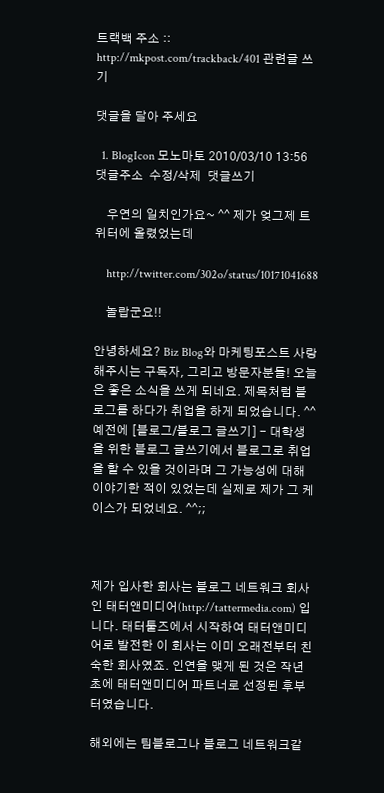트랙백 주소 :: http://mkpost.com/trackback/401 관련글 쓰기

댓글을 달아 주세요

  1. BlogIcon 모노마토 2010/03/10 13:56  댓글주소  수정/삭제  댓글쓰기

    우연의 일치인가요~ ^^ 제가 엊그제 트위터에 올렸었는데

    http://twitter.com/302o/status/10171041688

    놀랍군요!!

안녕하세요? Biz Blog와 마케팅포스트 사랑해주시는 구독자, 그리고 방문자분들! 오늘은 좋은 소식을 쓰게 되네요. 제목처럼 블로그를 하다가 취업을 하게 되었습니다. ^^ 예전에 [블로그/블로그 글쓰기] - 대학생을 위한 블로그 글쓰기에서 블로그로 취업을 할 수 있을 것이라며 그 가능성에 대해 이야기한 적이 있었는데 실제로 제가 그 케이스가 되었네요. ^^;;



제가 입사한 회사는 블로그 네트워크 회사인 태터앤미디어(http://tattermedia.com) 입니다. 태터툴즈에서 시작하여 태터앤미디어로 발전한 이 회사는 이미 오래전부터 친숙한 회사였죠. 인연을 맺게 된 것은 작년 초에 태터앤미디어 파트너로 선정된 후부터였습니다.

해외에는 팀블로그나 블로그 네트워크같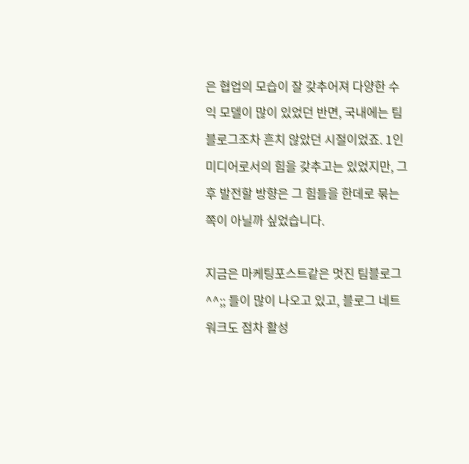은 협업의 모습이 잘 갖추어져 다양한 수익 모델이 많이 있었던 반면, 국내에는 팀블로그조차 흔치 않았던 시절이었죠. 1인 미디어로서의 힘을 갖추고는 있었지만, 그 후 발전할 방향은 그 힘들을 한데로 묶는 쪽이 아닐까 싶었습니다.

지금은 마케팅포스트같은 멋진 팀블로그 ^^;; 들이 많이 나오고 있고, 블로그 네트워크도 점차 활성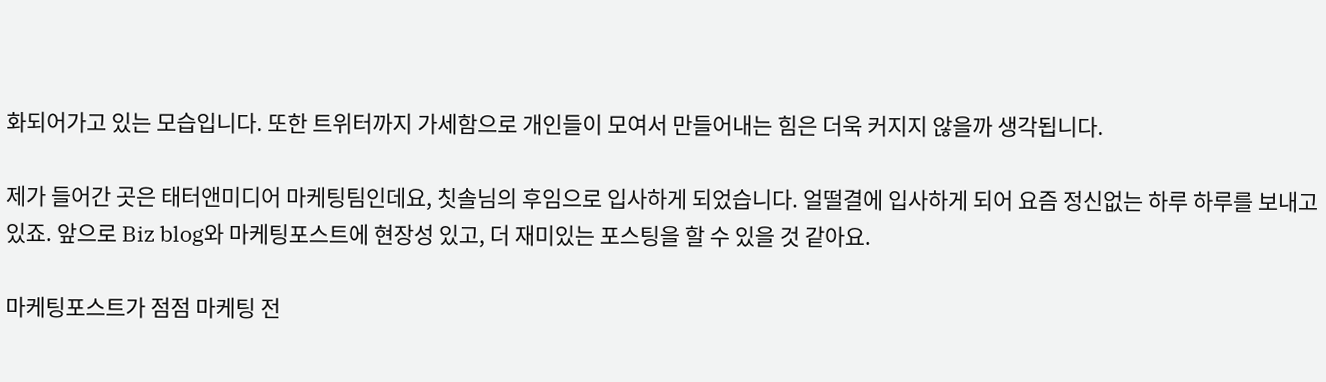화되어가고 있는 모습입니다. 또한 트위터까지 가세함으로 개인들이 모여서 만들어내는 힘은 더욱 커지지 않을까 생각됩니다.

제가 들어간 곳은 태터앤미디어 마케팅팀인데요, 칫솔님의 후임으로 입사하게 되었습니다. 얼떨결에 입사하게 되어 요즘 정신없는 하루 하루를 보내고 있죠. 앞으로 Biz blog와 마케팅포스트에 현장성 있고, 더 재미있는 포스팅을 할 수 있을 것 같아요.

마케팅포스트가 점점 마케팅 전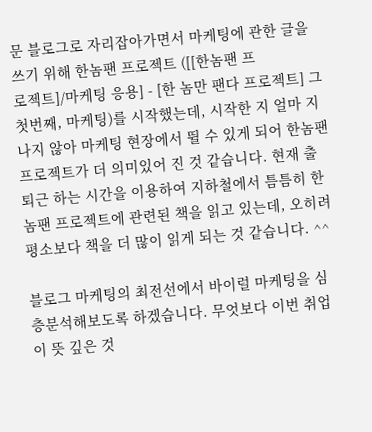문 블로그로 자리잡아가면서 마케팅에 관한 글을 쓰기 위해 한놈팬 프로젝트 ([[한놈팬 프
로젝트]/마케팅 응용] - [한 놈만 팬다 프로젝트] 그 첫번째, 마케팅)를 시작했는데, 시작한 지 얼마 지나지 않아 마케팅 현장에서 뛸 수 있게 되어 한놈팬 프로젝트가 더 의미있어 진 것 같습니다. 현재 출퇴근 하는 시간을 이용하여 지하철에서 틈틈히 한놈팬 프로젝트에 관련된 책을 읽고 있는데, 오히려 평소보다 책을 더 많이 읽게 되는 것 같습니다. ^^

블로그 마케팅의 최전선에서 바이럴 마케팅을 심층분석해보도록 하겠습니다. 무엇보다 이번 취업이 뜻 깊은 것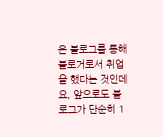은 블로그를 통해 블로거로서 취업을 했다는 것인데요, 앞으로도 블로그가 단순히 1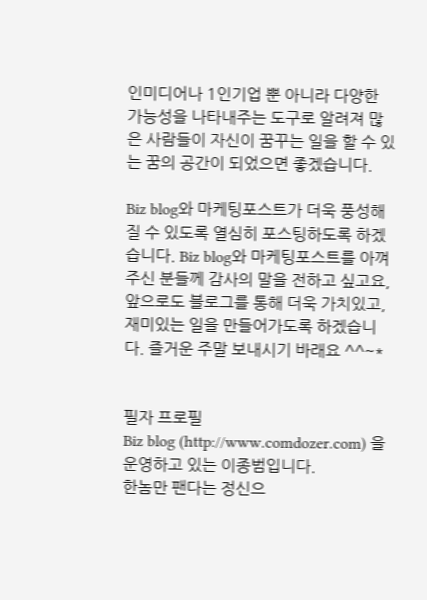인미디어나 1인기업 뿐 아니라 다양한 가능성을 나타내주는 도구로 알려져 많은 사람들이 자신이 꿈꾸는 일을 할 수 있는 꿈의 공간이 되었으면 좋겠습니다.

Biz blog와 마케팅포스트가 더욱 풍성해질 수 있도록 열심히 포스팅하도록 하겠습니다. Biz blog와 마케팅포스트를 아껴주신 분들께 감사의 말을 전하고 싶고요, 앞으로도 블로그를 통해 더욱 가치있고, 재미있는 일을 만들어가도록 하겠습니다. 즐거운 주말 보내시기 바래요 ^^~*


필자 프로필
Biz blog (http://www.comdozer.com) 을 운영하고 있는 이종범입니다.
한놈만 팬다는 정신으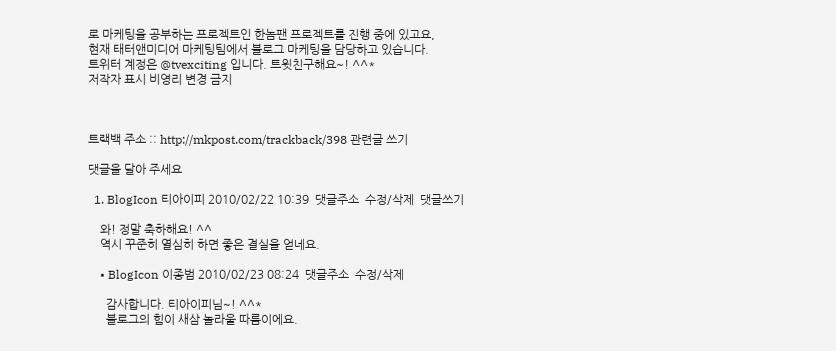로 마케팅을 공부하는 프로젝트인 한놈팬 프로젝트를 진행 중에 있고요,
현재 태터앤미디어 마케팅팀에서 블로그 마케팅을 담당하고 있습니다.
트위터 계정은 @tvexciting 입니다. 트윗친구해요~! ^^*
저작자 표시 비영리 변경 금지



트랙백 주소 :: http://mkpost.com/trackback/398 관련글 쓰기

댓글을 달아 주세요

  1. BlogIcon 티아이피 2010/02/22 10:39  댓글주소  수정/삭제  댓글쓰기

    와! 정말 축하해요! ^^
    역시 꾸준히 열심히 하면 좋은 결실을 얻네요.

    • BlogIcon 이종범 2010/02/23 08:24  댓글주소  수정/삭제

      감사합니다. 티아이피님~! ^^*
      블로그의 힘이 새삼 놀라울 따름이에요.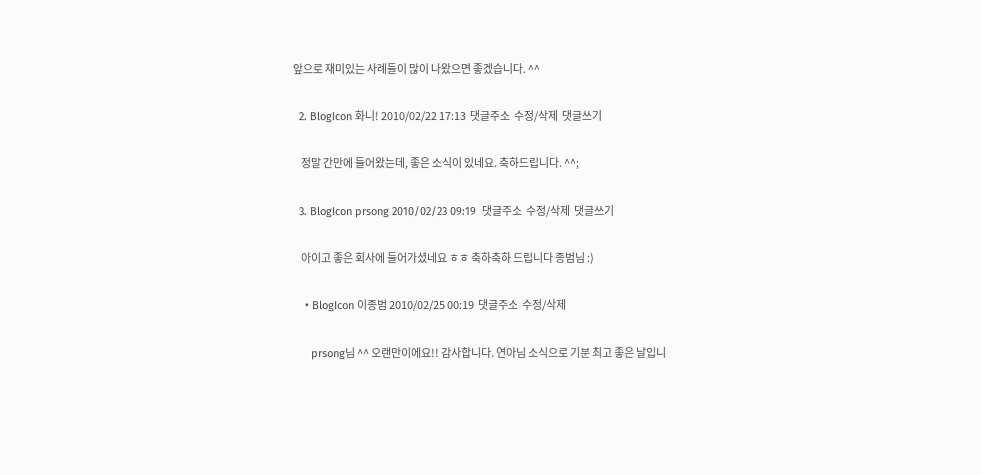앞으로 재미있는 사례들이 많이 나왔으면 좋겠습니다. ^^

  2. BlogIcon 화니! 2010/02/22 17:13  댓글주소  수정/삭제  댓글쓰기

    정말 간만에 들어왔는데, 좋은 소식이 있네요. 축하드립니다. ^^;

  3. BlogIcon prsong 2010/02/23 09:19  댓글주소  수정/삭제  댓글쓰기

    아이고 좋은 회사에 들어가셨네요 ㅎㅎ 축하축하 드립니다 종범님 :)

    • BlogIcon 이종범 2010/02/25 00:19  댓글주소  수정/삭제

      prsong님 ^^ 오랜만이에요!! 감사합니다. 연아님 소식으로 기분 최고 좋은 날입니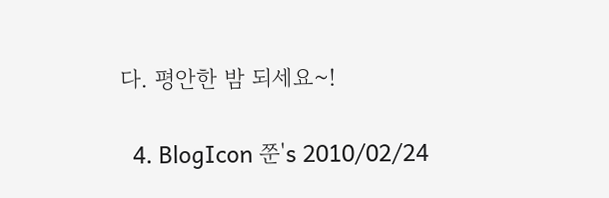다. 평안한 밤 되세요~!

  4. BlogIcon 쭌's 2010/02/24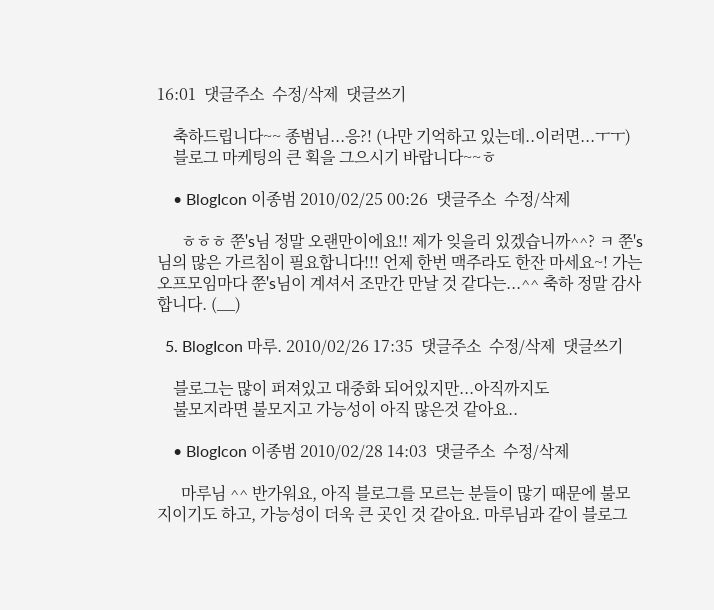16:01  댓글주소  수정/삭제  댓글쓰기

    축하드립니다~~ 종범님...응?! (나만 기억하고 있는데..이러면...ㅜㅜ)
    블로그 마케팅의 큰 획을 그으시기 바랍니다~~ㅎ

    • BlogIcon 이종범 2010/02/25 00:26  댓글주소  수정/삭제

      ㅎㅎㅎ 쭌's님 정말 오랜만이에요!! 제가 잊을리 있겠습니까^^? ㅋ 쭌's님의 많은 가르침이 필요합니다!!! 언제 한번 맥주라도 한잔 마세요~! 가는 오프모임마다 쭌's님이 계셔서 조만간 만날 것 같다는...^^ 축하 정말 감사합니다. (__)

  5. BlogIcon 마루. 2010/02/26 17:35  댓글주소  수정/삭제  댓글쓰기

    블로그는 많이 퍼져있고 대중화 되어있지만...아직까지도
    불모지라면 불모지고 가능성이 아직 많은것 같아요..

    • BlogIcon 이종범 2010/02/28 14:03  댓글주소  수정/삭제

      마루님 ^^ 반가워요, 아직 블로그를 모르는 분들이 많기 때문에 불모지이기도 하고, 가능성이 더욱 큰 곳인 것 같아요. 마루님과 같이 블로그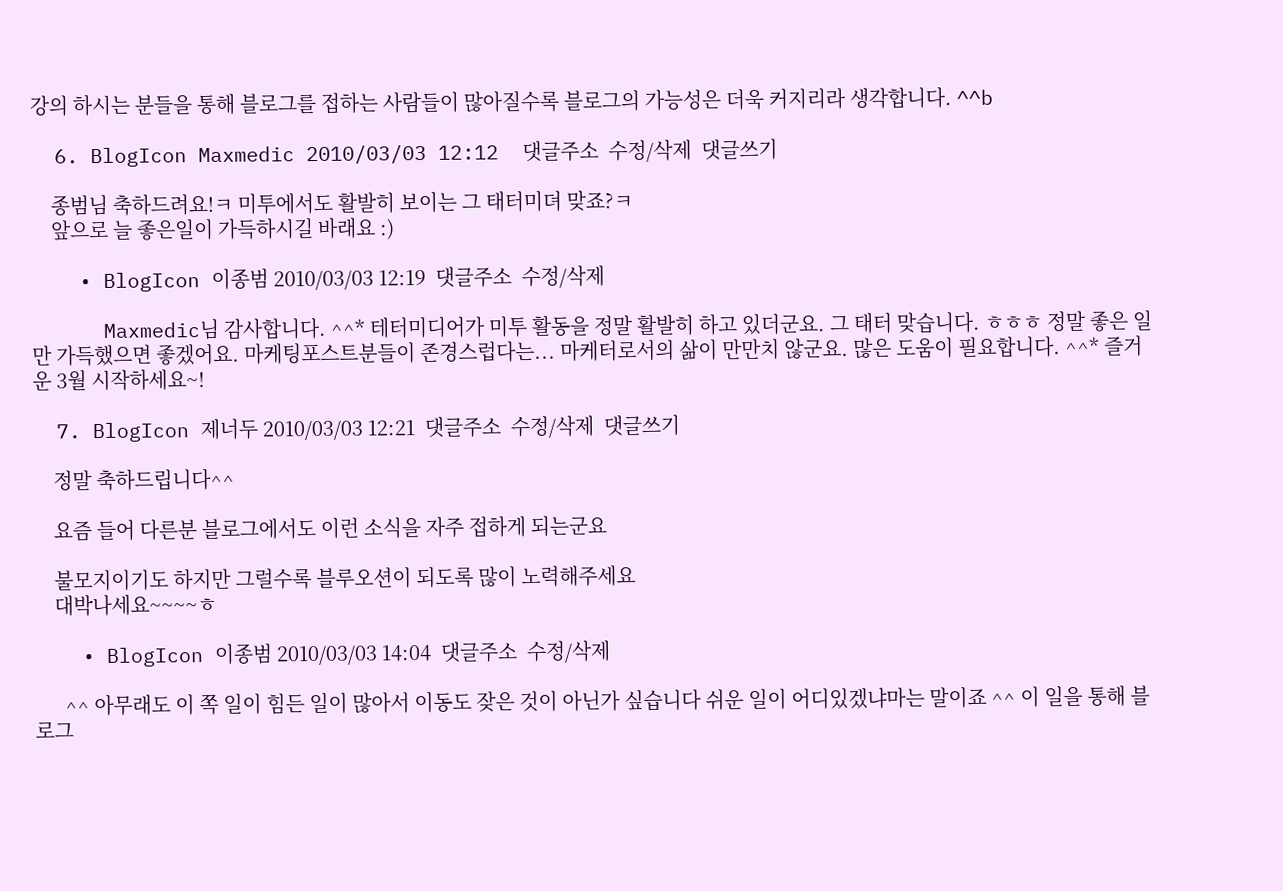강의 하시는 분들을 통해 블로그를 접하는 사람들이 많아질수록 블로그의 가능성은 더욱 커지리라 생각합니다. ^^b

  6. BlogIcon Maxmedic 2010/03/03 12:12  댓글주소  수정/삭제  댓글쓰기

    종범님 축하드려요!ㅋ 미투에서도 활발히 보이는 그 태터미뎌 맞죠?ㅋ
    앞으로 늘 좋은일이 가득하시길 바래요 :)

    • BlogIcon 이종범 2010/03/03 12:19  댓글주소  수정/삭제

      Maxmedic님 감사합니다. ^^* 테터미디어가 미투 활동을 정말 활발히 하고 있더군요. 그 태터 맞습니다. ㅎㅎㅎ 정말 좋은 일만 가득했으면 좋겠어요. 마케팅포스트분들이 존경스럽다는... 마케터로서의 삶이 만만치 않군요. 많은 도움이 필요합니다. ^^* 즐거운 3월 시작하세요~!

  7. BlogIcon 제너두 2010/03/03 12:21  댓글주소  수정/삭제  댓글쓰기

    정말 축하드립니다^^

    요즘 들어 다른분 블로그에서도 이런 소식을 자주 접하게 되는군요

    불모지이기도 하지만 그럴수록 블루오션이 되도록 많이 노력해주세요
    대박나세요~~~~ㅎ

    • BlogIcon 이종범 2010/03/03 14:04  댓글주소  수정/삭제

      ^^ 아무래도 이 쪽 일이 힘든 일이 많아서 이동도 잦은 것이 아닌가 싶습니다 쉬운 일이 어디있겠냐마는 말이죠 ^^ 이 일을 통해 블로그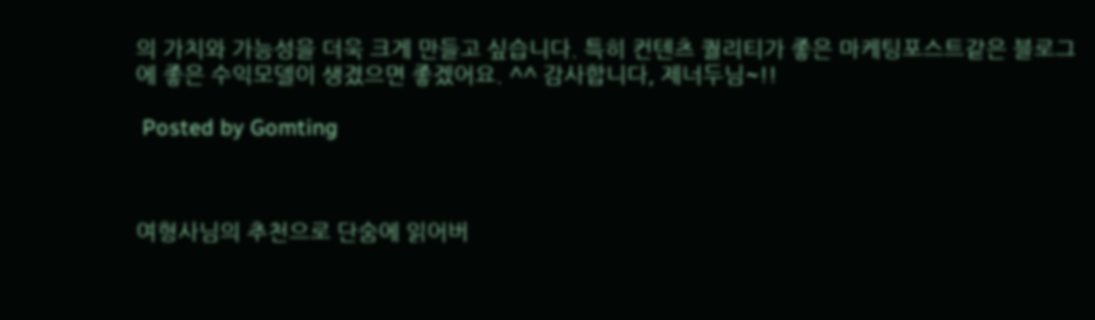의 가치와 가능성을 더욱 크게 만들고 싶습니다. 특히 컨텐츠 퀄리티가 좋은 마케팅포스트같은 블로그에 좋은 수익모델이 생겼으면 좋겠어요. ^^ 감사합니다, 제너두님~!!

 Posted by Gomting



여형사님의 추천으로 단숨에 읽어버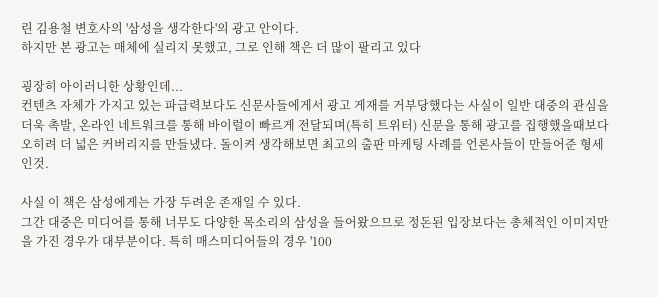린 김용철 변호사의 '삼성을 생각한다'의 광고 안이다.
하지만 본 광고는 매체에 실리지 못했고, 그로 인해 책은 더 많이 팔리고 있다

굉장히 아이러니한 상황인데...
컨텐츠 자체가 가지고 있는 파급력보다도 신문사들에게서 광고 게재를 거부당했다는 사실이 일반 대중의 관심을 더욱 촉발, 온라인 네트워크를 통해 바이럴이 빠르게 전달되며(특히 트위터) 신문을 통해 광고를 집행했을때보다 오히려 더 넓은 커버리지를 만들냈다. 돌이켜 생각해보면 최고의 출판 마케팅 사례를 언론사들이 만들어준 형세인것.

사실 이 책은 삼성에게는 가장 두려운 존재일 수 있다.
그간 대중은 미디어를 통해 너무도 다양한 목소리의 삼성을 들어왔으므로 정돈된 입장보다는 총체적인 이미지만을 가진 경우가 대부분이다. 특히 매스미디어들의 경우 '100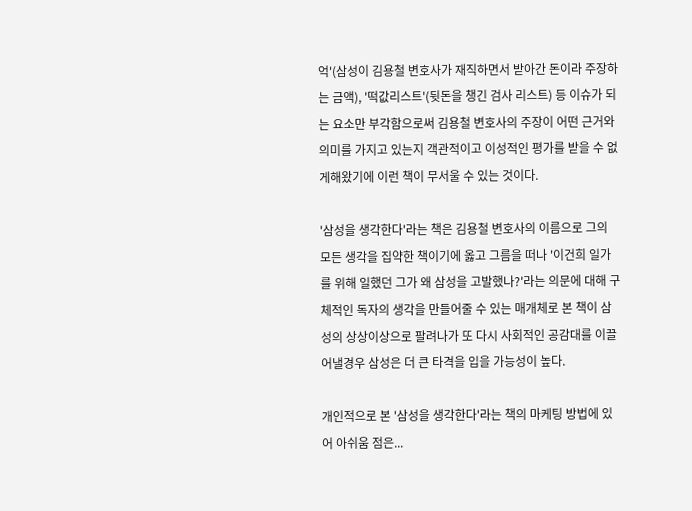억'(삼성이 김용철 변호사가 재직하면서 받아간 돈이라 주장하는 금액), '떡값리스트'(뒷돈을 챙긴 검사 리스트) 등 이슈가 되는 요소만 부각함으로써 김용철 변호사의 주장이 어떤 근거와 의미를 가지고 있는지 객관적이고 이성적인 평가를 받을 수 없게해왔기에 이런 책이 무서울 수 있는 것이다.

'삼성을 생각한다'라는 책은 김용철 변호사의 이름으로 그의 모든 생각을 집약한 책이기에 옳고 그름을 떠나 '이건희 일가를 위해 일했던 그가 왜 삼성을 고발했나?'라는 의문에 대해 구체적인 독자의 생각을 만들어줄 수 있는 매개체로 본 책이 삼성의 상상이상으로 팔려나가 또 다시 사회적인 공감대를 이끌어낼경우 삼성은 더 큰 타격을 입을 가능성이 높다.

개인적으로 본 '삼성을 생각한다'라는 책의 마케팅 방법에 있어 아쉬움 점은...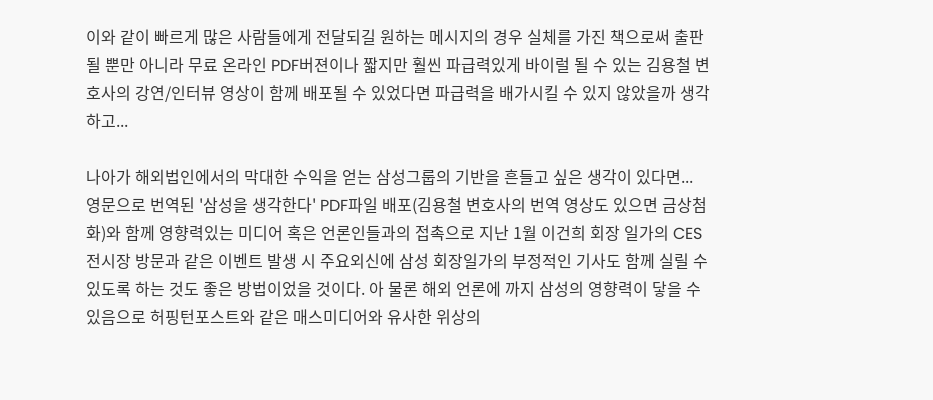이와 같이 빠르게 많은 사람들에게 전달되길 원하는 메시지의 경우 실체를 가진 책으로써 출판될 뿐만 아니라 무료 온라인 PDF버젼이나 짧지만 훨씬 파급력있게 바이럴 될 수 있는 김용철 변호사의 강연/인터뷰 영상이 함께 배포될 수 있었다면 파급력을 배가시킬 수 있지 않았을까 생각하고...

나아가 해외법인에서의 막대한 수익을 얻는 삼성그룹의 기반을 흔들고 싶은 생각이 있다면...
영문으로 번역된 '삼성을 생각한다' PDF파일 배포(김용철 변호사의 번역 영상도 있으면 금상첨화)와 함께 영향력있는 미디어 혹은 언론인들과의 접촉으로 지난 1월 이건희 회장 일가의 CES 전시장 방문과 같은 이벤트 발생 시 주요외신에 삼성 회장일가의 부정적인 기사도 함께 실릴 수 있도록 하는 것도 좋은 방법이었을 것이다. 아 물론 해외 언론에 까지 삼성의 영향력이 닿을 수 있음으로 허핑턴포스트와 같은 매스미디어와 유사한 위상의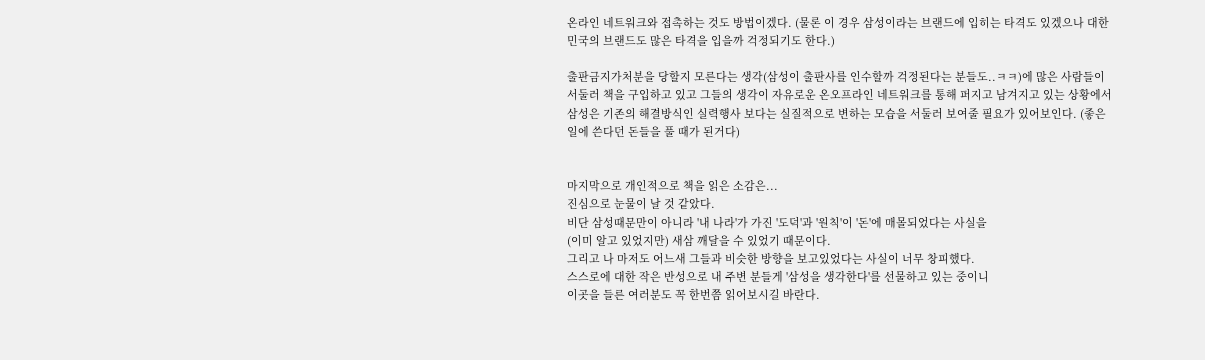온라인 네트워크와 접촉하는 것도 방법이겠다. (물론 이 경우 삼성이라는 브랜드에 입히는 타격도 있겠으나 대한민국의 브랜드도 많은 타격을 입을까 걱정되기도 한다.)

출판금지가처분을 당할지 모른다는 생각(삼성이 출판사를 인수할까 걱정된다는 분들도..ㅋㅋ)에 많은 사람들이 서둘러 책을 구입하고 있고 그들의 생각이 자유로운 온오프라인 네트워크를 통해 퍼지고 남겨지고 있는 상황에서 삼성은 기존의 해결방식인 실력행사 보다는 실질적으로 변하는 모습을 서둘러 보여줄 필요가 있어보인다. (좋은일에 쓴다던 돈들을 풀 때가 된거다)


마지막으로 개인적으로 책을 읽은 소감은...
진심으로 눈물이 날 것 같았다.
비단 삼성때문만이 아니라 '내 나라'가 가진 '도덕'과 '원칙'이 '돈'에 매몰되었다는 사실을
(이미 알고 있었지만) 새삼 깨달을 수 있었기 때문이다.
그리고 나 마저도 어느새 그들과 비슷한 방향을 보고있었다는 사실이 너무 창피했다.
스스로에 대한 작은 반성으로 내 주변 분들게 '삼성을 생각한다'를 선물하고 있는 중이니
이곳을 들른 여러분도 꼭 한번쯤 읽어보시길 바란다.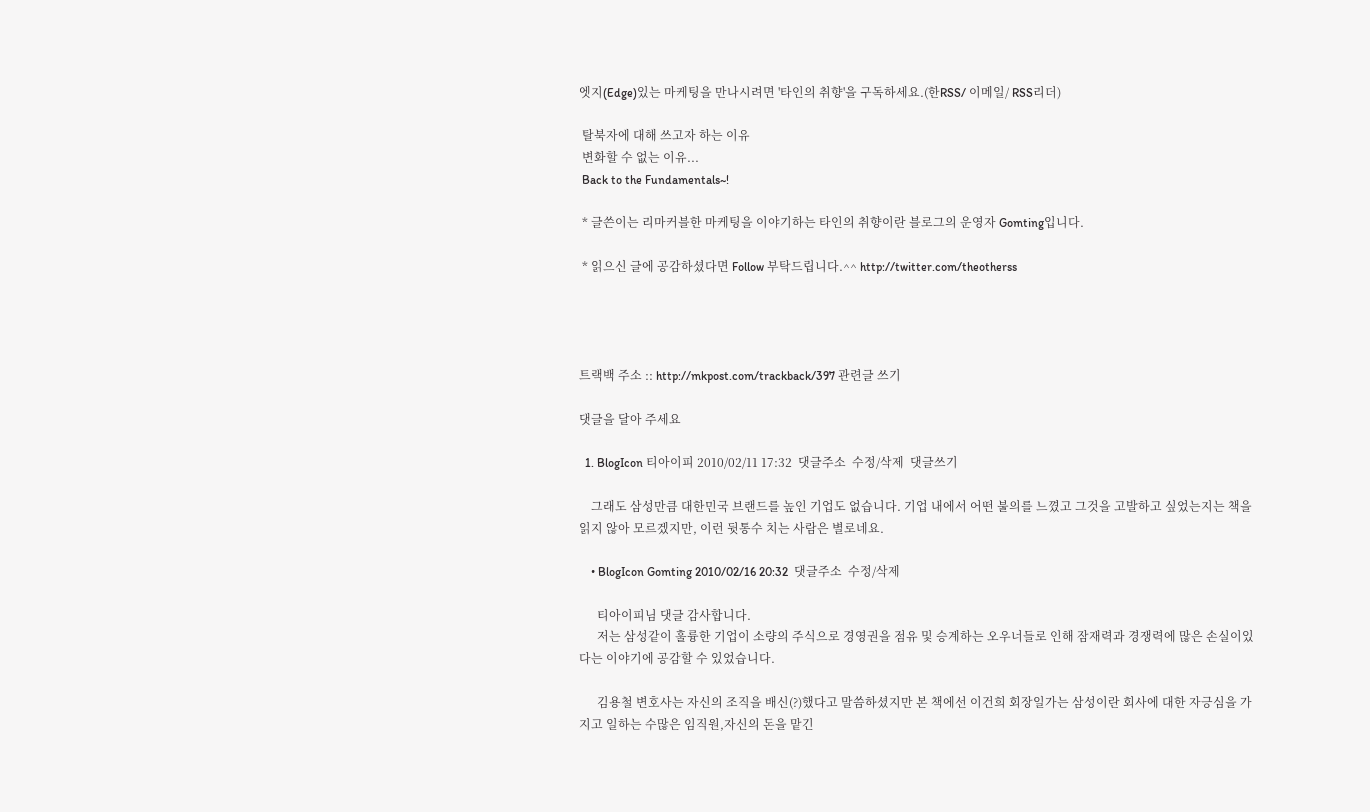엣지(Edge)있는 마케팅을 만나시려면 '타인의 취향'을 구독하세요.(한RSS/ 이메일/ RSS리더)

 탈북자에 대해 쓰고자 하는 이유
 변화할 수 없는 이유...
 Back to the Fundamentals~!

 * 글쓴이는 리마커블한 마케팅을 이야기하는 타인의 취향이란 블로그의 운영자 Gomting입니다.

 * 읽으신 글에 공감하셨다면 Follow 부탁드립니다.^^ http://twitter.com/theotherss




트랙백 주소 :: http://mkpost.com/trackback/397 관련글 쓰기

댓글을 달아 주세요

  1. BlogIcon 티아이피 2010/02/11 17:32  댓글주소  수정/삭제  댓글쓰기

    그래도 삼성만큼 대한민국 브랜드를 높인 기업도 없습니다. 기업 내에서 어떤 불의를 느꼈고 그것을 고발하고 싶었는지는 책을 읽지 않아 모르겠지만, 이런 뒷통수 치는 사람은 별로네요.

    • BlogIcon Gomting 2010/02/16 20:32  댓글주소  수정/삭제

      티아이피님 댓글 감사합니다.
      저는 삼성같이 훌륭한 기업이 소량의 주식으로 경영권을 점유 및 승계하는 오우너들로 인해 잠재력과 경쟁력에 많은 손실이있다는 이야기에 공감할 수 있었습니다.

      김용철 변호사는 자신의 조직을 배신(?)했다고 말씀하셨지만 본 책에선 이건희 회장일가는 삼성이란 회사에 대한 자긍심을 가지고 일하는 수많은 임직원,자신의 돈을 맡긴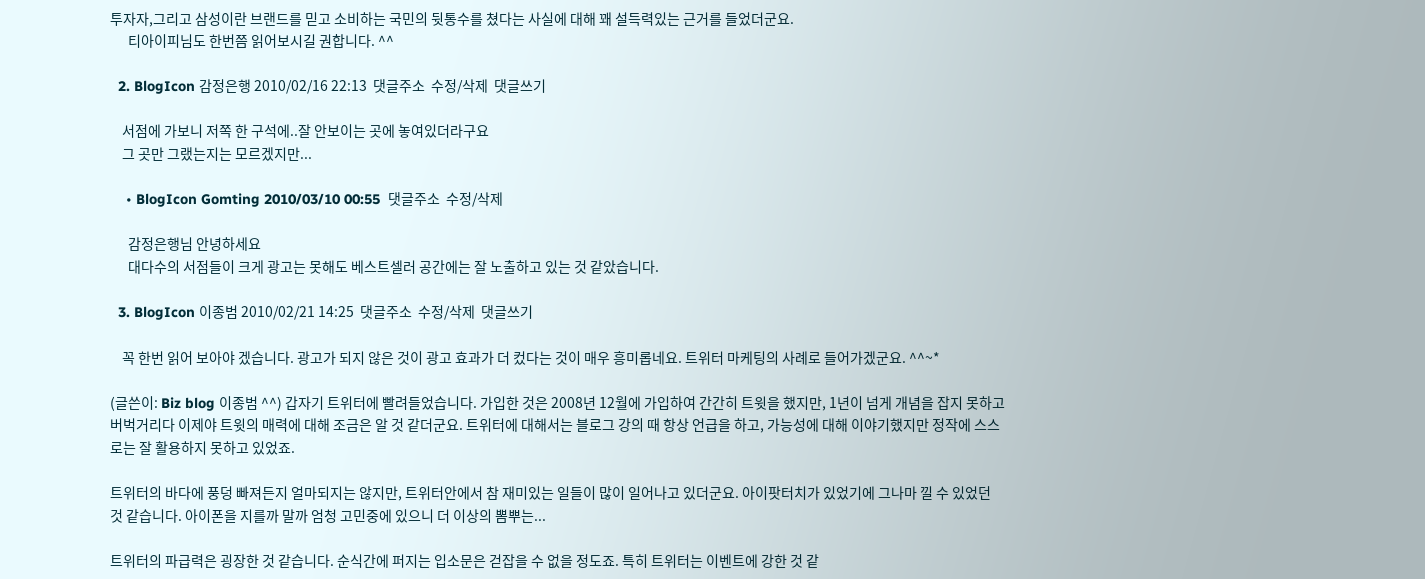투자자,그리고 삼성이란 브랜드를 믿고 소비하는 국민의 뒷통수를 쳤다는 사실에 대해 꽤 설득력있는 근거를 들었더군요.
      티아이피님도 한번쯤 읽어보시길 권합니다. ^^

  2. BlogIcon 감정은행 2010/02/16 22:13  댓글주소  수정/삭제  댓글쓰기

    서점에 가보니 저쪽 한 구석에..잘 안보이는 곳에 놓여있더라구요
    그 곳만 그랬는지는 모르겠지만...

    • BlogIcon Gomting 2010/03/10 00:55  댓글주소  수정/삭제

      감정은행님 안녕하세요
      대다수의 서점들이 크게 광고는 못해도 베스트셀러 공간에는 잘 노출하고 있는 것 같았습니다.

  3. BlogIcon 이종범 2010/02/21 14:25  댓글주소  수정/삭제  댓글쓰기

    꼭 한번 읽어 보아야 겠습니다. 광고가 되지 않은 것이 광고 효과가 더 컸다는 것이 매우 흥미롭네요. 트위터 마케팅의 사례로 들어가겠군요. ^^~*

(글쓴이: Biz blog 이종범 ^^) 갑자기 트위터에 빨려들었습니다. 가입한 것은 2008년 12월에 가입하여 간간히 트윗을 했지만, 1년이 넘게 개념을 잡지 못하고 버벅거리다 이제야 트윗의 매력에 대해 조금은 알 것 같더군요. 트위터에 대해서는 블로그 강의 때 항상 언급을 하고, 가능성에 대해 이야기했지만 정작에 스스로는 잘 활용하지 못하고 있었죠.

트위터의 바다에 풍덩 빠져든지 얼마되지는 않지만, 트위터안에서 참 재미있는 일들이 많이 일어나고 있더군요. 아이팟터치가 있었기에 그나마 낄 수 있었던 것 같습니다. 아이폰을 지를까 말까 엄청 고민중에 있으니 더 이상의 뽐뿌는...

트위터의 파급력은 굉장한 것 같습니다. 순식간에 퍼지는 입소문은 걷잡을 수 없을 정도죠. 특히 트위터는 이벤트에 강한 것 같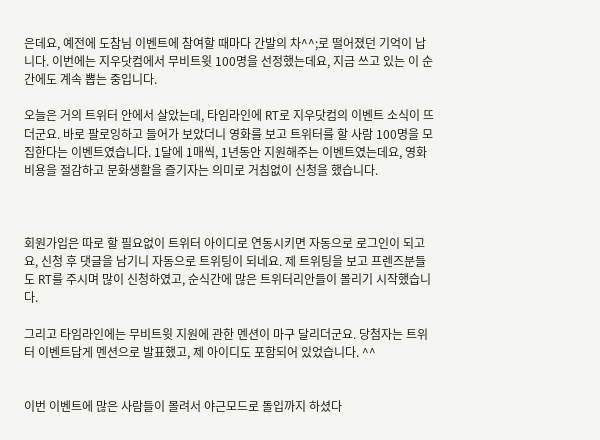은데요, 예전에 도참님 이벤트에 참여할 때마다 간발의 차^^;로 떨어졌던 기억이 납니다. 이번에는 지우닷컴에서 무비트윗 100명을 선정했는데요, 지금 쓰고 있는 이 순간에도 계속 뽑는 중입니다.

오늘은 거의 트위터 안에서 살았는데, 타임라인에 RT로 지우닷컴의 이벤트 소식이 뜨더군요. 바로 팔로잉하고 들어가 보았더니 영화를 보고 트위터를 할 사람 100명을 모집한다는 이벤트였습니다. 1달에 1매씩, 1년동안 지원해주는 이벤트였는데요, 영화비용을 절감하고 문화생활을 즐기자는 의미로 거침없이 신청을 했습니다.



회원가입은 따로 할 필요없이 트위터 아이디로 연동시키면 자동으로 로그인이 되고요, 신청 후 댓글을 남기니 자동으로 트위팅이 되네요. 제 트위팅을 보고 프렌즈분들도 RT를 주시며 많이 신청하였고, 순식간에 많은 트위터리안들이 몰리기 시작했습니다.

그리고 타임라인에는 무비트윗 지원에 관한 멘션이 마구 달리더군요. 당첨자는 트위터 이벤트답게 멘션으로 발표했고, 제 아이디도 포함되어 있었습니다. ^^


이번 이벤트에 많은 사람들이 몰려서 야근모드로 돌입까지 하셨다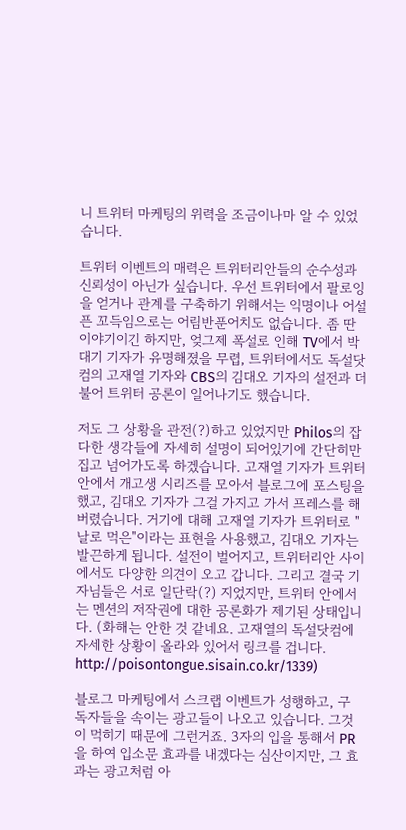니 트위터 마케팅의 위력을 조금이나마 알 수 있었습니다.

트위터 이벤트의 매력은 트위터리안들의 순수성과 신뢰성이 아닌가 싶습니다. 우선 트위터에서 팔로잉을 얻거나 관계를 구축하기 위해서는 익명이나 어설픈 꼬득임으로는 어림반푼어치도 없습니다. 좀 딴 이야기이긴 하지만, 엊그제 폭설로 인해 TV에서 박대기 기자가 유명해졌을 무렵, 트위터에서도 독설닷컴의 고재열 기자와 CBS의 김대오 기자의 설전과 더불어 트위터 공론이 일어나기도 했습니다.

저도 그 상황을 관전(?)하고 있었지만 Philos의 잡다한 생각들에 자세히 설명이 되어있기에 간단히만 집고 넘어가도록 하겠습니다. 고재열 기자가 트위터안에서 개고생 시리즈를 모아서 블로그에 포스팅을 했고, 김대오 기자가 그걸 가지고 가서 프레스를 해 버렸습니다. 거기에 대해 고재열 기자가 트위터로 "날로 먹은"이라는 표현을 사용했고, 김대오 기자는 발끈하게 됩니다. 설전이 벌어지고, 트위터리안 사이에서도 다양한 의견이 오고 갑니다. 그리고 결국 기자님들은 서로 일단락(?) 지었지만, 트위터 안에서는 멘션의 저작권에 대한 공론화가 제기된 상태입니다. (화해는 안한 것 같네요. 고재열의 독설닷컴에 자세한 상황이 올라와 있어서 링크를 겁니다. http://poisontongue.sisain.co.kr/1339)

블로그 마케팅에서 스크랩 이벤트가 성행하고, 구독자들을 속이는 광고들이 나오고 있습니다. 그것이 먹히기 때문에 그런거죠. 3자의 입을 통해서 PR을 하여 입소문 효과를 내겠다는 심산이지만, 그 효과는 광고처럼 아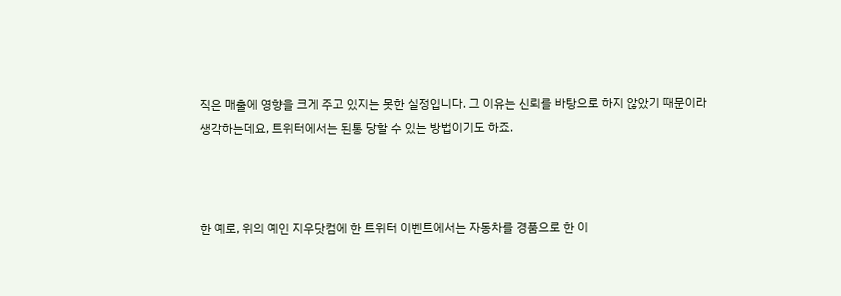직은 매출에 영향을 크게 주고 있지는 못한 실정입니다. 그 이유는 신뢰를 바탕으로 하지 않았기 때문이라 생각하는데요, 트위터에서는 된통 당할 수 있는 방법이기도 하죠.



한 예로, 위의 예인 지우닷컴에 한 트위터 이벤트에서는 자동차를 경품으로 한 이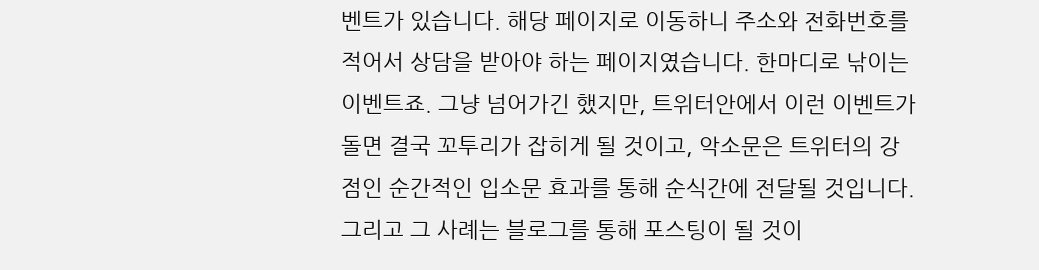벤트가 있습니다. 해당 페이지로 이동하니 주소와 전화번호를 적어서 상담을 받아야 하는 페이지였습니다. 한마디로 낚이는 이벤트죠. 그냥 넘어가긴 했지만, 트위터안에서 이런 이벤트가 돌면 결국 꼬투리가 잡히게 될 것이고, 악소문은 트위터의 강점인 순간적인 입소문 효과를 통해 순식간에 전달될 것입니다. 그리고 그 사례는 블로그를 통해 포스팅이 될 것이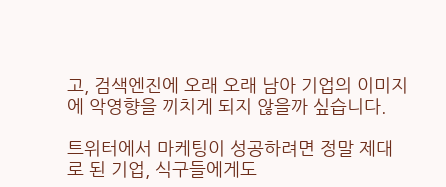고, 검색엔진에 오래 오래 남아 기업의 이미지에 악영향을 끼치게 되지 않을까 싶습니다.

트위터에서 마케팅이 성공하려면 정말 제대로 된 기업, 식구들에게도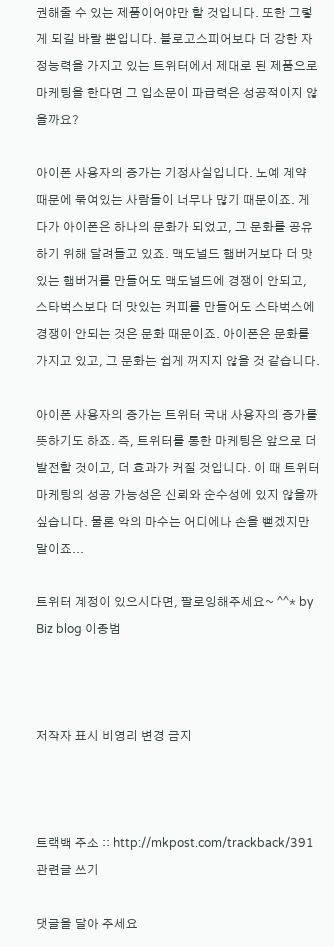권해줄 수 있는 제품이어야만 할 것입니다. 또한 그렇게 되길 바랄 뿐입니다. 블로고스피어보다 더 강한 자정능력을 가지고 있는 트위터에서 제대로 된 제품으로 마케팅을 한다면 그 입소문이 파급력은 성공적이지 않을까요?

아이폰 사용자의 증가는 기정사실입니다. 노예 계약 때문에 묶여있는 사람들이 너무나 많기 때문이죠. 게다가 아이폰은 하나의 문화가 되었고, 그 문화를 공유하기 위해 달려들고 있죠. 맥도널드 햄버거보다 더 맛있는 햄버거를 만들어도 맥도널드에 경쟁이 안되고, 스타벅스보다 더 맛있는 커피를 만들어도 스타벅스에 경쟁이 안되는 것은 문화 때문이죠. 아이폰은 문화를 가지고 있고, 그 문화는 쉽게 꺼지지 않을 것 같습니다.

아이폰 사용자의 증가는 트위터 국내 사용자의 증가를 뜻하기도 하죠. 즉, 트위터를 통한 마케팅은 앞으로 더 발전할 것이고, 더 효과가 커질 것입니다. 이 때 트위터 마케팅의 성공 가능성은 신뢰와 순수성에 있지 않을까 싶습니다. 물론 악의 마수는 어디에나 손을 뻗겠지만 말이죠...

트위터 계정이 있으시다면, 팔로잉해주세요~ ^^* by Biz blog 이종범



저작자 표시 비영리 변경 금지



트랙백 주소 :: http://mkpost.com/trackback/391 관련글 쓰기

댓글을 달아 주세요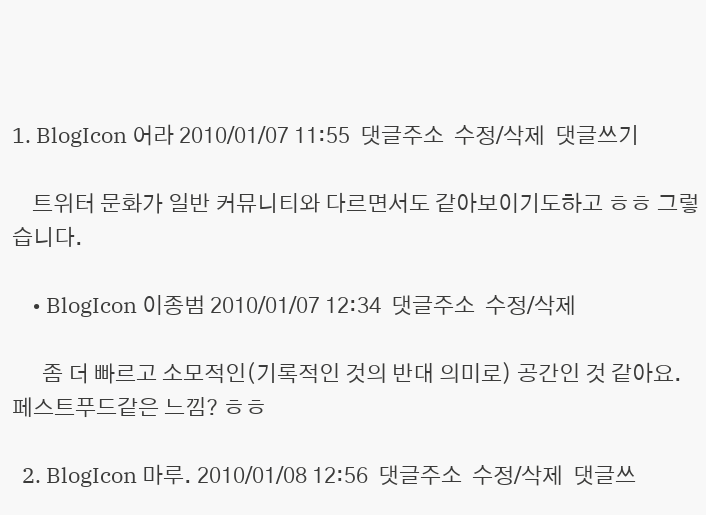1. BlogIcon 어라 2010/01/07 11:55  댓글주소  수정/삭제  댓글쓰기

    트위터 문화가 일반 커뮤니티와 다르면서도 같아보이기도하고 ㅎㅎ 그렇습니다.

    • BlogIcon 이종범 2010/01/07 12:34  댓글주소  수정/삭제

      좀 더 빠르고 소모적인(기록적인 것의 반대 의미로) 공간인 것 같아요. 페스트푸드같은 느낌? ㅎㅎ

  2. BlogIcon 마루. 2010/01/08 12:56  댓글주소  수정/삭제  댓글쓰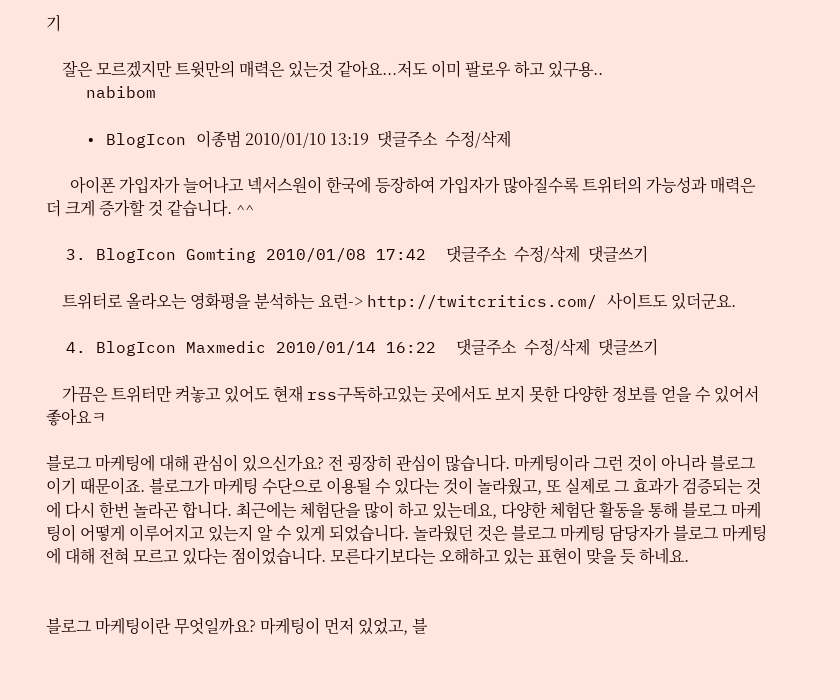기

    잘은 모르겠지만 트윗만의 매력은 있는것 같아요...저도 이미 팔로우 하고 있구용..
    nabibom

    • BlogIcon 이종범 2010/01/10 13:19  댓글주소  수정/삭제

      아이폰 가입자가 늘어나고 넥서스원이 한국에 등장하여 가입자가 많아질수록 트위터의 가능성과 매력은 더 크게 증가할 것 같습니다. ^^

  3. BlogIcon Gomting 2010/01/08 17:42  댓글주소  수정/삭제  댓글쓰기

    트위터로 올라오는 영화평을 분석하는 요런-> http://twitcritics.com/ 사이트도 있더군요.

  4. BlogIcon Maxmedic 2010/01/14 16:22  댓글주소  수정/삭제  댓글쓰기

    가끔은 트위터만 켜놓고 있어도 현재 rss구독하고있는 곳에서도 보지 못한 다양한 정보를 얻을 수 있어서 좋아요ㅋ

블로그 마케팅에 대해 관심이 있으신가요? 전 굉장히 관심이 많습니다. 마케팅이라 그런 것이 아니라 블로그이기 때문이죠. 블로그가 마케팅 수단으로 이용될 수 있다는 것이 놀라웠고, 또 실제로 그 효과가 검증되는 것에 다시 한번 놀라곤 합니다. 최근에는 체험단을 많이 하고 있는데요, 다양한 체험단 활동을 통해 블로그 마케팅이 어떻게 이루어지고 있는지 알 수 있게 되었습니다. 놀라웠던 것은 블로그 마케팅 담당자가 블로그 마케팅에 대해 전혀 모르고 있다는 점이었습니다. 모른다기보다는 오해하고 있는 표현이 맞을 듯 하네요.


블로그 마케팅이란 무엇일까요? 마케팅이 먼저 있었고, 블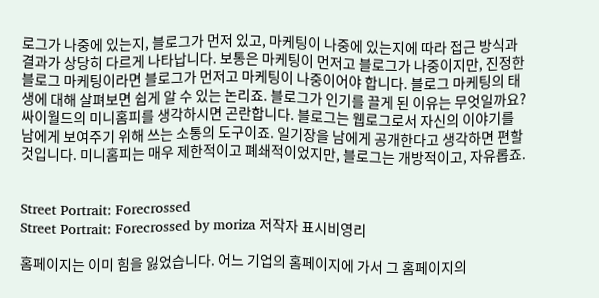로그가 나중에 있는지, 블로그가 먼저 있고, 마케팅이 나중에 있는지에 따라 접근 방식과 결과가 상당히 다르게 나타납니다. 보통은 마케팅이 먼저고 블로그가 나중이지만, 진정한 블로그 마케팅이라면 블로그가 먼저고 마케팅이 나중이어야 합니다. 블로그 마케팅의 태생에 대해 살펴보면 쉽게 알 수 있는 논리죠. 블로그가 인기를 끌게 된 이유는 무엇일까요? 싸이월드의 미니홈피를 생각하시면 곤란합니다. 블로그는 웹로그로서 자신의 이야기를 남에게 보여주기 위해 쓰는 소통의 도구이죠. 일기장을 남에게 공개한다고 생각하면 편할 것입니다. 미니홈피는 매우 제한적이고 폐쇄적이었지만, 블로그는 개방적이고, 자유롭죠.


Street Portrait: Forecrossed
Street Portrait: Forecrossed by moriza 저작자 표시비영리

홈페이지는 이미 힘을 잃었습니다. 어느 기업의 홈페이지에 가서 그 홈페이지의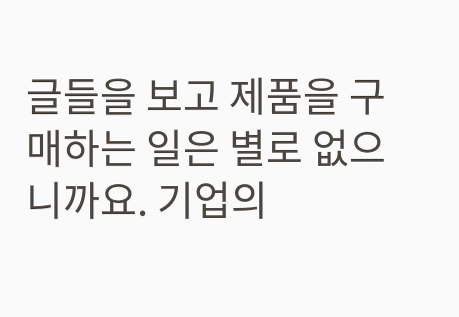글들을 보고 제품을 구매하는 일은 별로 없으니까요. 기업의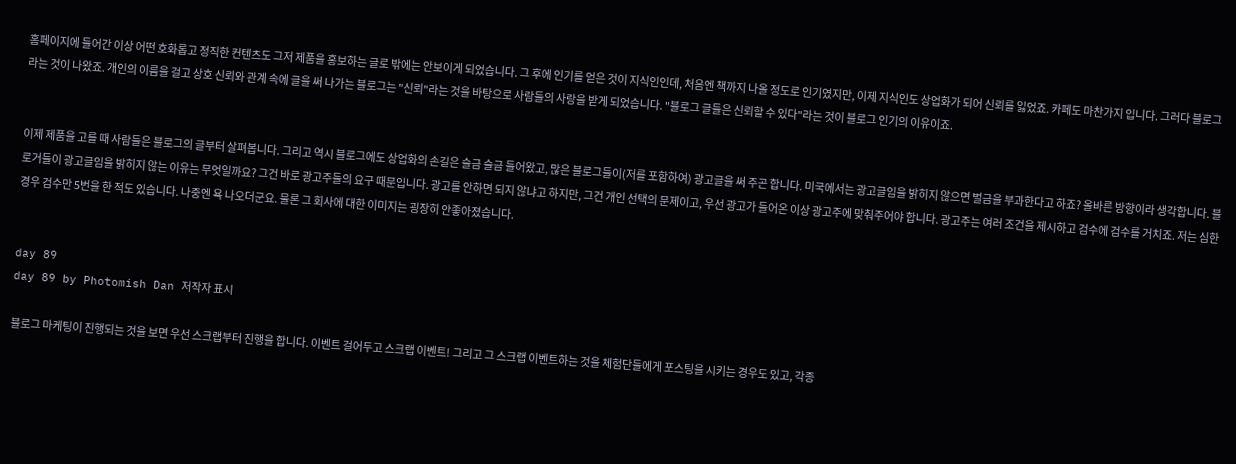홈페이지에 들어간 이상 어떤 호화롭고 정직한 컨텐츠도 그저 제품을 홍보하는 글로 밖에는 안보이게 되었습니다. 그 후에 인기를 얻은 것이 지식인인데, 처음엔 책까지 나올 정도로 인기였지만, 이제 지식인도 상업화가 되어 신뢰를 잃었죠. 카페도 마찬가지 입니다. 그러다 블로그라는 것이 나왔죠. 개인의 이름을 걸고 상호 신뢰와 관계 속에 글을 써 나가는 블로그는 "신뢰"라는 것을 바탕으로 사람들의 사랑을 받게 되었습니다. "블로그 글들은 신뢰할 수 있다"라는 것이 블로그 인기의 이유이죠.


이제 제품을 고를 때 사람들은 블로그의 글부터 살펴봅니다. 그리고 역시 블로그에도 상업화의 손길은 슬금 슬금 들어왔고, 많은 블로그들이(저를 포함하여) 광고글을 써 주곤 합니다. 미국에서는 광고글임을 밝히지 않으면 벌금을 부과한다고 하죠? 올바른 방향이라 생각합니다. 블로거들이 광고글임을 밝히지 않는 이유는 무엇일까요? 그건 바로 광고주들의 요구 때문입니다. 광고를 안하면 되지 않냐고 하지만, 그건 개인 선택의 문제이고, 우선 광고가 들어온 이상 광고주에 맞춰주어야 합니다. 광고주는 여러 조건을 제시하고 검수에 검수를 거치죠. 저는 심한 경우 검수만 5번을 한 적도 있습니다. 나중엔 욕 나오더군요. 물론 그 회사에 대한 이미지는 굉장히 안좋아졌습니다.


day 89
day 89 by Photomish Dan 저작자 표시

블로그 마케팅이 진행되는 것을 보면 우선 스크랩부터 진행을 합니다. 이벤트 걸어두고 스크랩 이벤트! 그리고 그 스크랩 이벤트하는 것을 체험단들에게 포스팅을 시키는 경우도 있고, 각종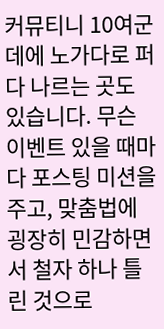커뮤티니 10여군데에 노가다로 퍼다 나르는 곳도 있습니다. 무슨 이벤트 있을 때마다 포스팅 미션을 주고, 맞춤법에 굉장히 민감하면서 철자 하나 틀린 것으로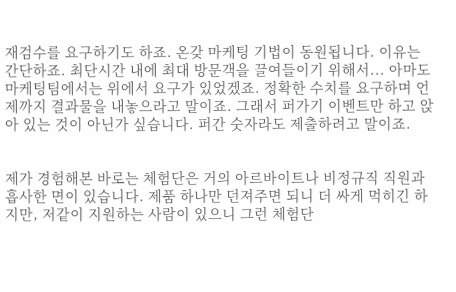재검수를 요구하기도 하죠. 온갖 마케팅 기법이 동원됩니다. 이유는 간단하죠. 최단시간 내에 최대 방문객을 끌여들이기 위해서... 아마도 마케팅팀에서는 위에서 요구가 있었겠죠. 정확한 수치를 요구하며 언제까지 결과물을 내놓으라고 말이죠. 그래서 퍼가기 이벤트만 하고 앉아 있는 것이 아닌가 싶습니다. 퍼간 숫자라도 제출하려고 말이죠.


제가 경험해본 바로는 체험단은 거의 아르바이트나 비정규직 직원과 흡사한 면이 있습니다. 제품 하나만 던져주면 되니 더 싸게 먹히긴 하지만, 저같이 지원하는 사람이 있으니 그런 체험단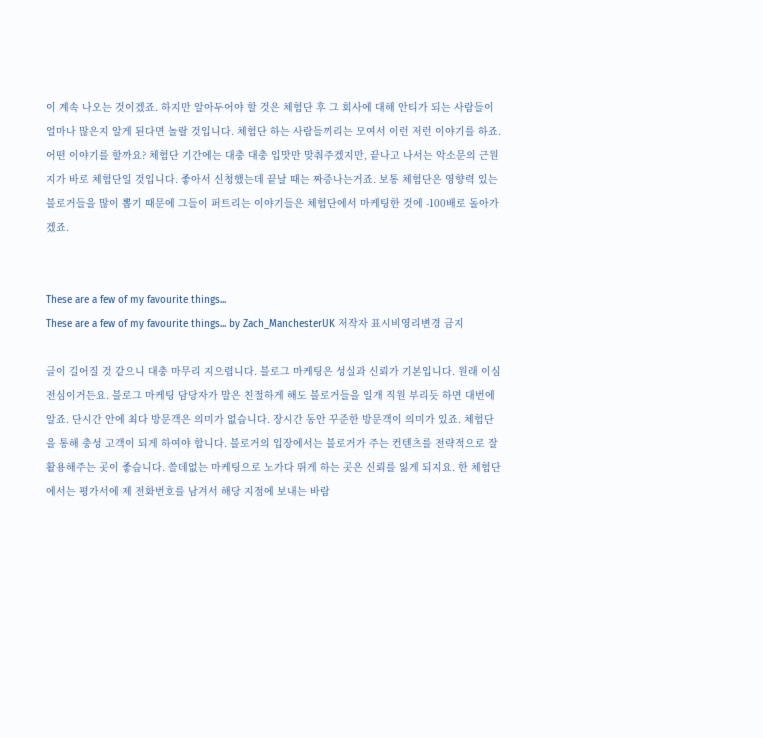이 계속 나오는 것이겠죠. 하지만 알아두어야 할 것은 체험단 후 그 회사에 대해 안티가 되는 사람들이 얼마나 많은지 알게 된다면 놀랄 것입니다. 체험단 하는 사람들끼리는 모여서 이런 저런 이야기를 하죠. 어떤 이야기를 할까요? 체험단 기간에는 대충 대충 입맛만 맞춰주겠지만, 끝나고 나서는 악소문의 근원지가 바로 체험단일 것입니다. 좋아서 신청했는데 끝날 때는 짜증나는거죠. 보통 체험단은 영향력 있는 블로거들을 많이 뽑기 때문에 그들이 퍼트리는 이야기들은 체험단에서 마케팅한 것에 -100배로 돌아가겠죠.


These are a few of my favourite things...
These are a few of my favourite things... by Zach_ManchesterUK 저작자 표시비영리변경 금지

글이 길어질 것 같으니 대충 마무리 지으렵니다. 블로그 마케팅은 성실과 신뢰가 기본입니다. 원래 이심전심이거든요. 블로그 마케팅 담당자가 말은 친절하게 해도 블로거들을 일개 직원 부리듯 하면 대번에 알죠. 단시간 안에 최다 방문객은 의미가 없습니다. 장시간 동안 꾸준한 방문객이 의미가 있죠. 체험단을 통해 충성 고객이 되게 하여야 합니다. 블로거의 입장에서는 블로거가 주는 컨텐츠를 전략적으로 잘 활용해주는 곳이 좋습니다. 쓸데없는 마케팅으로 노가다 뛰게 하는 곳은 신뢰를 잃게 되지요. 한 체험단에서는 평가서에 제 전화번호를 남겨서 해당 지점에 보내는 바람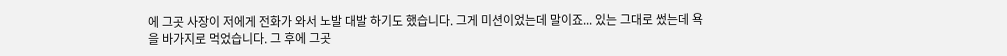에 그곳 사장이 저에게 전화가 와서 노발 대발 하기도 했습니다. 그게 미션이었는데 말이죠... 있는 그대로 썼는데 욕을 바가지로 먹었습니다. 그 후에 그곳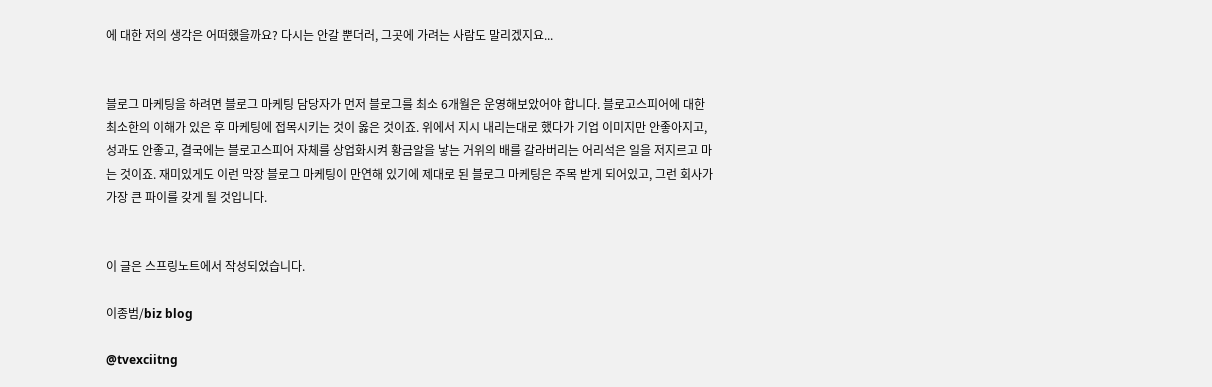에 대한 저의 생각은 어떠했을까요? 다시는 안갈 뿐더러, 그곳에 가려는 사람도 말리겠지요...


블로그 마케팅을 하려면 블로그 마케팅 담당자가 먼저 블로그를 최소 6개월은 운영해보았어야 합니다. 블로고스피어에 대한 최소한의 이해가 있은 후 마케팅에 접목시키는 것이 옳은 것이죠. 위에서 지시 내리는대로 했다가 기업 이미지만 안좋아지고, 성과도 안좋고, 결국에는 블로고스피어 자체를 상업화시켜 황금알을 낳는 거위의 배를 갈라버리는 어리석은 일을 저지르고 마는 것이죠. 재미있게도 이런 막장 블로그 마케팅이 만연해 있기에 제대로 된 블로그 마케팅은 주목 받게 되어있고, 그런 회사가 가장 큰 파이를 갖게 될 것입니다.


이 글은 스프링노트에서 작성되었습니다.

이종범/biz blog

@tvexciitng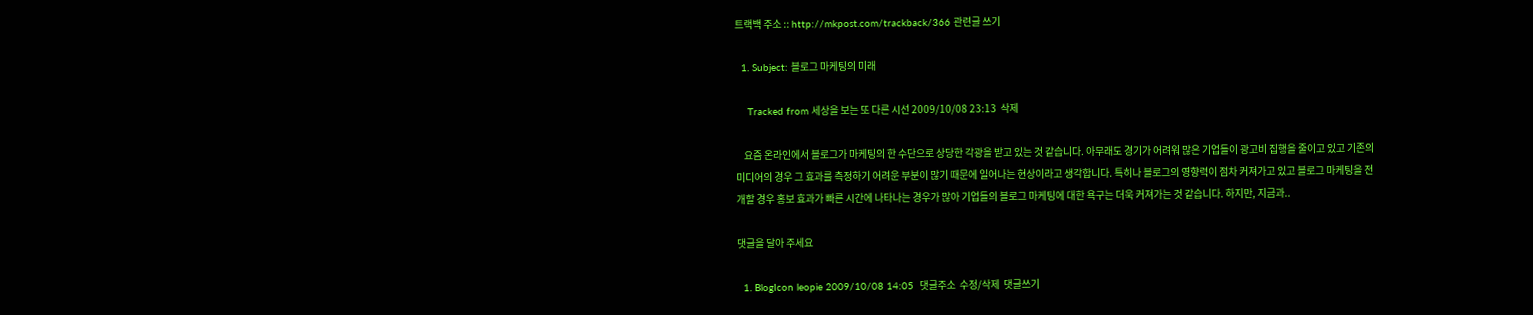트랙백 주소 :: http://mkpost.com/trackback/366 관련글 쓰기

  1. Subject: 블로그 마케팅의 미래

    Tracked from 세상을 보는 또 다른 시선 2009/10/08 23:13  삭제

    요즘 온라인에서 블로그가 마케팅의 한 수단으로 상당한 각광을 받고 있는 것 같습니다. 아무래도 경기가 어려워 많은 기업들이 광고비 집행을 줄이고 있고 기존의 미디어의 경우 그 효과를 측정하기 어려운 부분이 많기 때문에 일어나는 현상이라고 생각합니다. 특히나 블로그의 영향력이 점차 커져가고 있고 블로그 마케팅을 전개할 경우 홍보 효과가 빠른 시간에 나타나는 경우가 많아 기업들의 블로그 마케팅에 대한 욕구는 더욱 커져가는 것 같습니다. 하지만, 지금과..

댓글을 달아 주세요

  1. BlogIcon leopie 2009/10/08 14:05  댓글주소  수정/삭제  댓글쓰기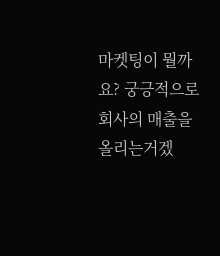마켓팅이 뭘까요? 궁긍적으로 회사의 매출을 올리는거겠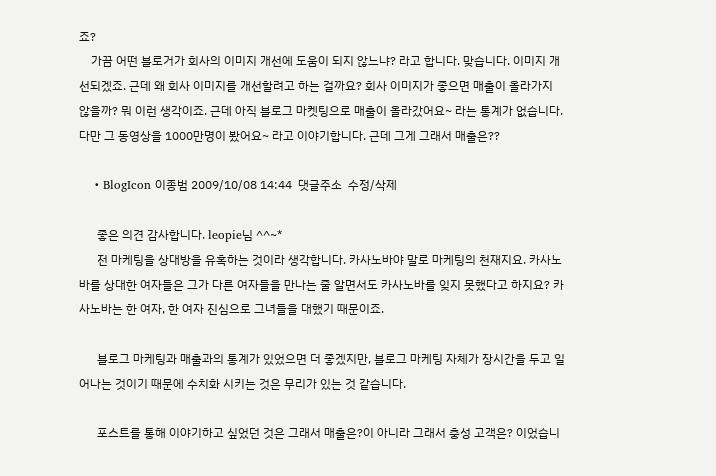죠?
    가끔 어떤 블로거가 회사의 이미지 개선에 도움이 되지 않느냐? 라고 합니다. 맞습니다. 이미지 개선되겠죠. 근데 왜 회사 이미지를 개선할려고 하는 걸까요? 회사 이미지가 좋으면 매출이 올라가지 않을까? 뭐 이런 생각이죠. 근데 아직 블로그 마켓팅으로 매출이 올라갔어요~ 라는 통계가 없습니다. 다만 그 동영상을 1000만명이 봤어요~ 라고 이야기합니다. 근데 그게 그래서 매출은??

    • BlogIcon 이종범 2009/10/08 14:44  댓글주소  수정/삭제

      좋은 의견 감사합니다. leopie님 ^^~*
      전 마케팅을 상대방을 유혹하는 것이라 생각합니다. 카사노바야 말로 마케팅의 천재지요. 카사노바를 상대한 여자들은 그가 다른 여자들을 만나는 줄 알면서도 카사노바를 잊지 못했다고 하지요? 카사노바는 한 여자, 한 여자 진심으로 그녀들을 대했기 때문이죠.

      블로그 마케팅과 매출과의 통계가 있었으면 더 좋겠지만, 블로그 마케팅 자체가 장시간을 두고 일어나는 것이기 때문에 수치화 시키는 것은 무리가 있는 것 같습니다.

      포스트를 통해 이야기하고 싶었던 것은 그래서 매출은?이 아니라 그래서 충성 고객은? 이었습니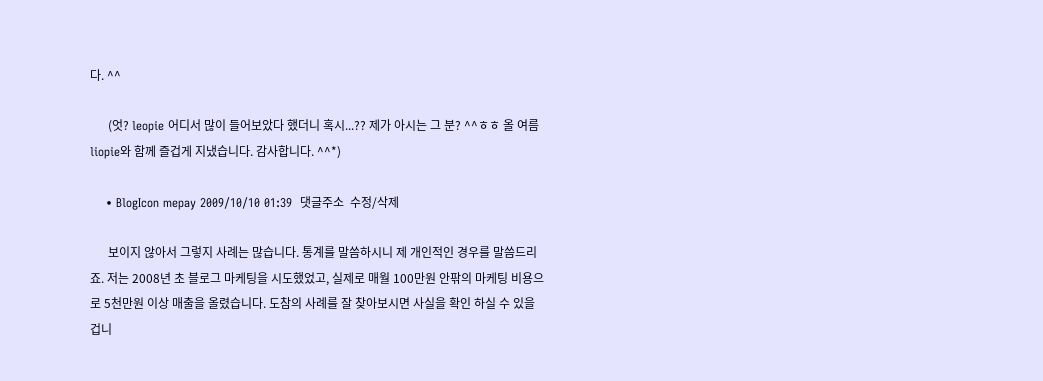다. ^^

      (엇? leopie 어디서 많이 들어보았다 했더니 혹시...?? 제가 아시는 그 분? ^^ㅎㅎ 올 여름 liopie와 함께 즐겁게 지냈습니다. 감사합니다. ^^*)

    • BlogIcon mepay 2009/10/10 01:39  댓글주소  수정/삭제

      보이지 않아서 그렇지 사례는 많습니다. 통계를 말씀하시니 제 개인적인 경우를 말씀드리죠. 저는 2008년 초 블로그 마케팅을 시도했었고, 실제로 매월 100만원 안팎의 마케팅 비용으로 5천만원 이상 매출을 올렸습니다. 도참의 사례를 잘 찾아보시면 사실을 확인 하실 수 있을 겁니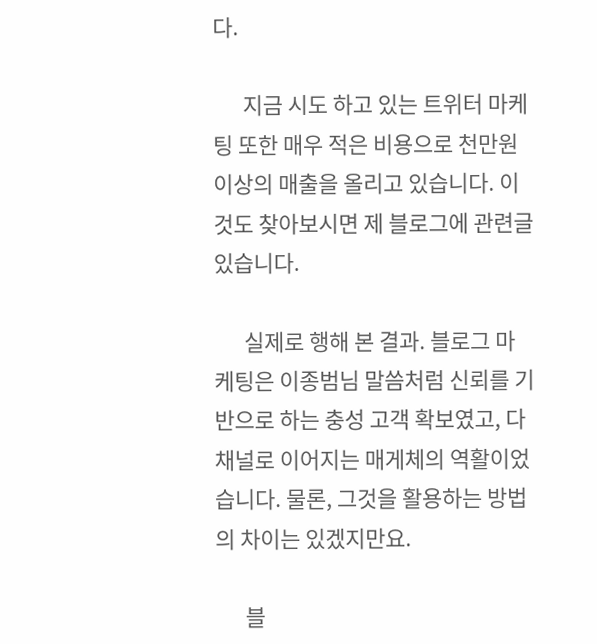다.

      지금 시도 하고 있는 트위터 마케팅 또한 매우 적은 비용으로 천만원 이상의 매출을 올리고 있습니다. 이것도 찾아보시면 제 블로그에 관련글 있습니다.

      실제로 행해 본 결과. 블로그 마케팅은 이종범님 말씀처럼 신뢰를 기반으로 하는 충성 고객 확보였고, 다 채널로 이어지는 매게체의 역활이었습니다. 물론, 그것을 활용하는 방법의 차이는 있겠지만요.

      블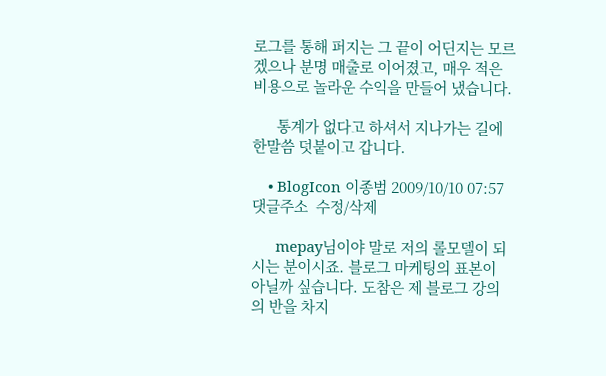로그를 통해 퍼지는 그 끝이 어딘지는 모르겠으나 분명 매출로 이어졌고, 매우 적은 비용으로 놀라운 수익을 만들어 냈습니다.

      통계가 없다고 하셔서 지나가는 길에 한말씀 덧붙이고 갑니다.

    • BlogIcon 이종범 2009/10/10 07:57  댓글주소  수정/삭제

      mepay님이야 말로 저의 롤모델이 되시는 분이시죠. 블로그 마케팅의 표본이 아닐까 싶습니다. 도참은 제 블로그 강의의 반을 차지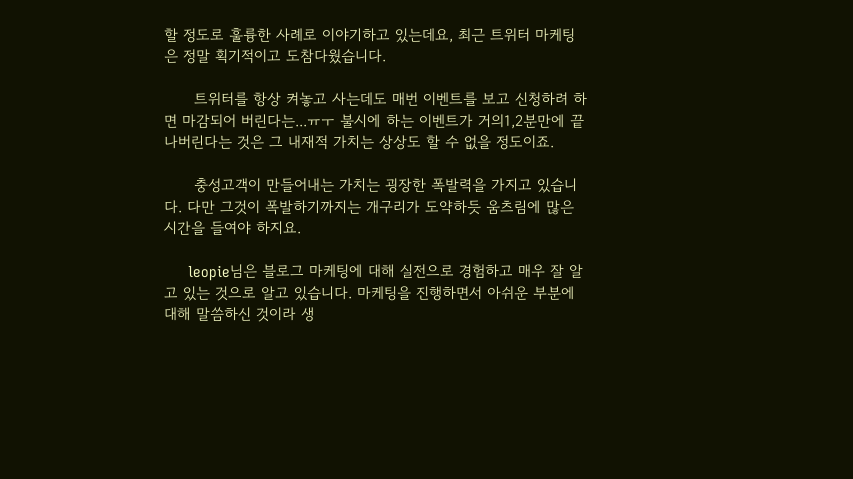할 정도로 훌륭한 사례로 이야기하고 있는데요, 최근 트위터 마케팅은 정말 획기적이고 도참다웠습니다.

      트위터를 항상 켜놓고 사는데도 매번 이벤트를 보고 신청하려 하면 마감되어 버린다는...ㅠㅜ 불시에 하는 이벤트가 거의1,2분만에 끝나버린다는 것은 그 내재적 가치는 상상도 할 수 없을 정도이죠.

      충성고객이 만들어내는 가치는 굉장한 폭발력을 가지고 있습니다. 다만 그것이 폭발하기까지는 개구리가 도약하듯 움츠림에 많은 시간을 들여야 하지요.

      leopie님은 블로그 마케팅에 대해 실전으로 경험하고 매우 잘 알고 있는 것으로 알고 있습니다. 마케팅을 진행하면서 아쉬운 부분에 대해 말씀하신 것이라 생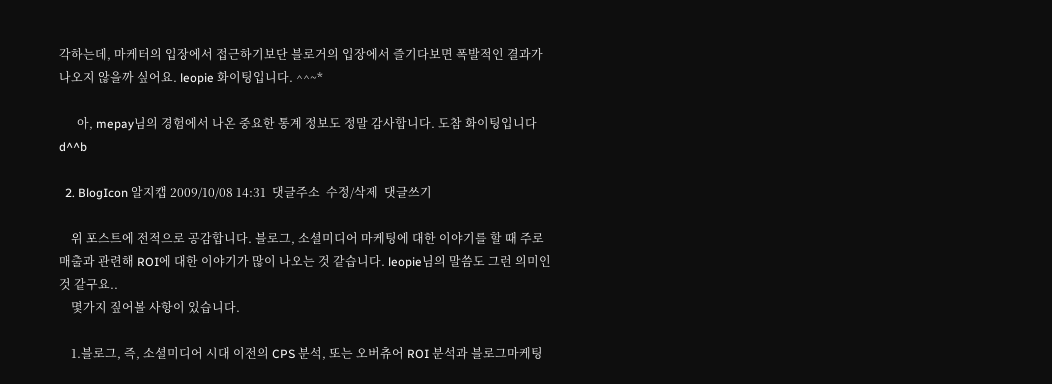각하는데, 마케터의 입장에서 접근하기보단 블로거의 입장에서 즐기다보면 폭발적인 결과가 나오지 않을까 싶어요. leopie 화이팅입니다. ^^~*

      아, mepay님의 경험에서 나온 중요한 통계 정보도 정말 감사합니다. 도참 화이팅입니다 d^^b

  2. BlogIcon 알지캡 2009/10/08 14:31  댓글주소  수정/삭제  댓글쓰기

    위 포스트에 전적으로 공감합니다. 블로그, 소셜미디어 마케팅에 대한 이야기를 할 때 주로 매출과 관련해 ROI에 대한 이야기가 많이 나오는 것 같습니다. leopie님의 말씀도 그런 의미인것 같구요..
    몇가지 짚어볼 사항이 있습니다.

    1.블로그, 즉, 소셜미디어 시대 이전의 CPS 분석, 또는 오버츄어 ROI 분석과 블로그마케팅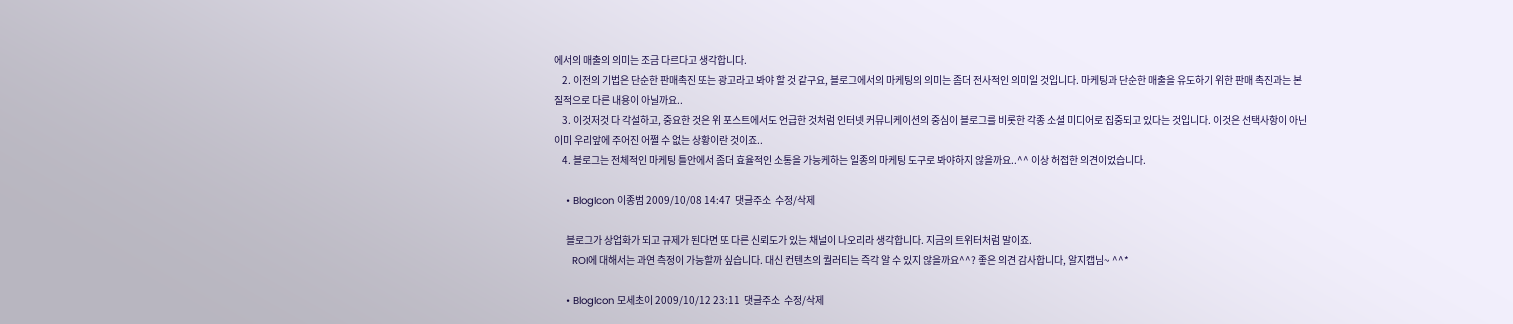에서의 매출의 의미는 조금 다르다고 생각합니다.
    2. 이전의 기법은 단순한 판매촉진 또는 광고라고 봐야 할 것 같구요, 블로그에서의 마케팅의 의미는 좀더 전사적인 의미일 것입니다. 마케팅과 단순한 매출을 유도하기 위한 판매 촉진과는 본질적으로 다른 내용이 아닐까요..
    3. 이것저것 다 각설하고, 중요한 것은 위 포스트에서도 언급한 것처럼 인터넷 커뮤니케이션의 중심이 블로그를 비롯한 각종 소셜 미디어로 집중되고 있다는 것입니다. 이것은 선택사항이 아닌 이미 우리앞에 주어진 어쩔 수 없는 상황이란 것이죠..
    4. 블로그는 전체적인 마케팅 틀안에서 좀더 효율적인 소통을 가능케하는 일종의 마케팅 도구로 봐야하지 않을까요..^^ 이상 허접한 의견이었습니다.

    • BlogIcon 이종범 2009/10/08 14:47  댓글주소  수정/삭제

      블로그가 상업화가 되고 규제가 된다면 또 다른 신뢰도가 있는 채널이 나오리라 생각합니다. 지금의 트위터처럼 말이죠.
      ROI에 대해서는 과연 측정이 가능할까 싶습니다. 대신 컨텐츠의 퀄러티는 즉각 알 수 있지 않을까요^^? 좋은 의견 감사합니다, 알지캡님~ ^^*

    • BlogIcon 모세초이 2009/10/12 23:11  댓글주소  수정/삭제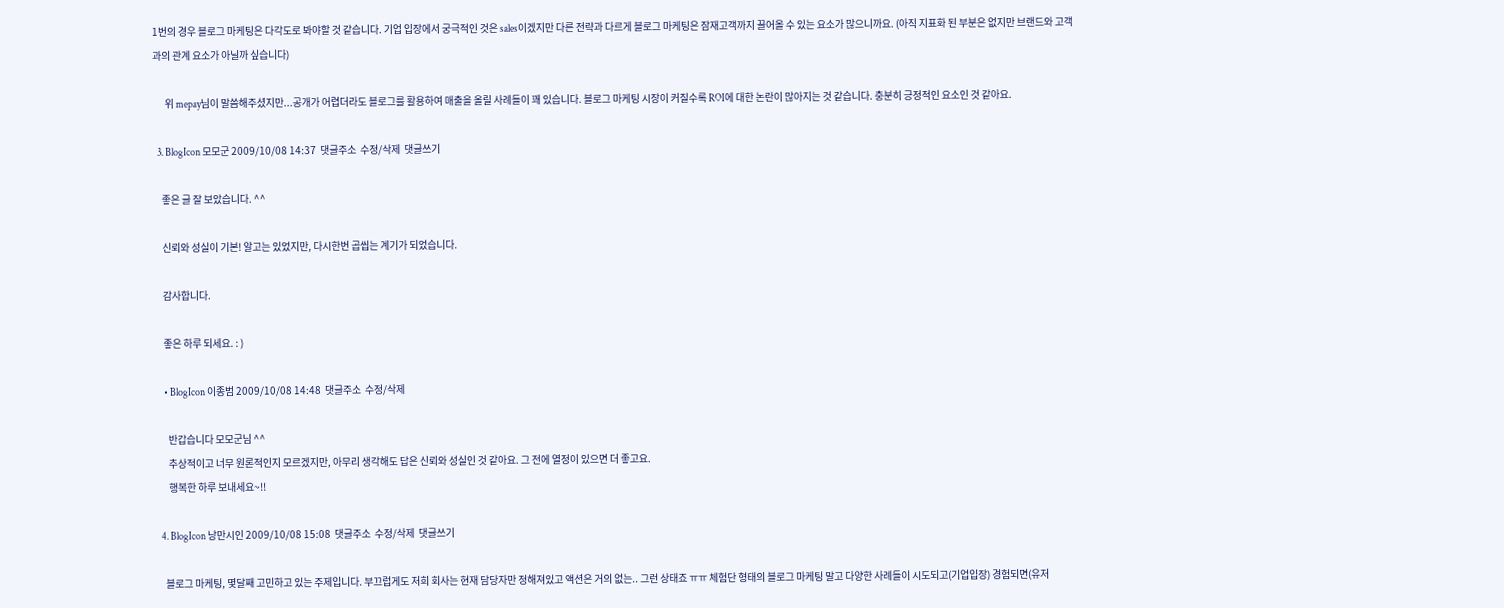1번의 경우 블로그 마케팅은 다각도로 봐야할 것 같습니다. 기업 입장에서 궁극적인 것은 sales이겠지만 다른 전략과 다르게 블로그 마케팅은 잠재고객까지 끌어올 수 있는 요소가 많으니까요. (아직 지표화 된 부분은 없지만 브랜드와 고객과의 관계 요소가 아닐까 싶습니다)

      위 mepay님이 말씀해주셨지만...공개가 어렵더라도 블로그를 활용하여 매출을 올릴 사례들이 꽤 있습니다. 블로그 마케팅 시장이 커질수록 ROI에 대한 논란이 많아지는 것 같습니다. 충분히 긍정적인 요소인 것 같아요.

  3. BlogIcon 모모군 2009/10/08 14:37  댓글주소  수정/삭제  댓글쓰기

    좋은 글 잘 보았습니다. ^^

    신뢰와 성실이 기본! 알고는 있었지만, 다시한번 곱씹는 계기가 되었습니다.

    감사합니다.

    좋은 하루 되세요. : )

    • BlogIcon 이종범 2009/10/08 14:48  댓글주소  수정/삭제

      반갑습니다 모모군님 ^^
      추상적이고 너무 원론적인지 모르겠지만, 아무리 생각해도 답은 신뢰와 성실인 것 같아요. 그 전에 열정이 있으면 더 좋고요.
      행복한 하루 보내세요~!!

  4. BlogIcon 낭만시인 2009/10/08 15:08  댓글주소  수정/삭제  댓글쓰기

    블로그 마케팅, 몇달째 고민하고 있는 주제입니다. 부끄럽게도 저희 회사는 현재 담당자만 정해져있고 액션은 거의 없는.. 그런 상태죠 ㅠㅠ 체험단 형태의 블로그 마케팅 말고 다양한 사례들이 시도되고(기업입장) 경험되면(유저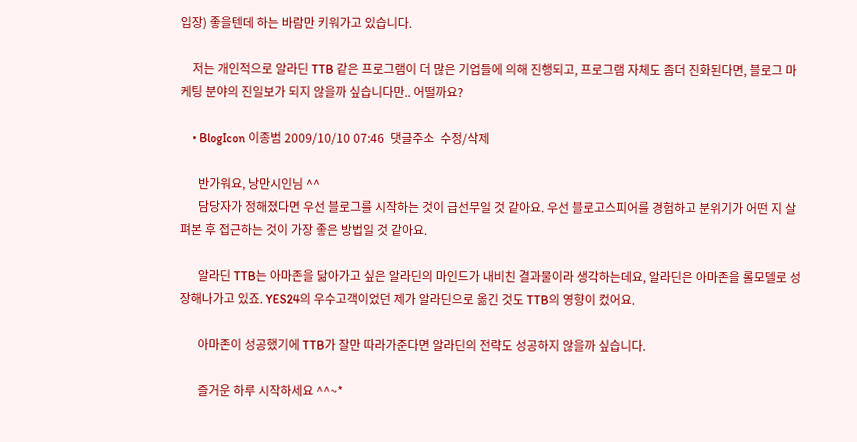입장) 좋을텐데 하는 바람만 키워가고 있습니다.

    저는 개인적으로 알라딘 TTB 같은 프로그램이 더 많은 기업들에 의해 진행되고, 프로그램 자체도 좀더 진화된다면, 블로그 마케팅 분야의 진일보가 되지 않을까 싶습니다만.. 어떨까요?

    • BlogIcon 이종범 2009/10/10 07:46  댓글주소  수정/삭제

      반가워요, 낭만시인님 ^^
      담당자가 정해졌다면 우선 블로그를 시작하는 것이 급선무일 것 같아요. 우선 블로고스피어를 경험하고 분위기가 어떤 지 살펴본 후 접근하는 것이 가장 좋은 방법일 것 같아요.

      알라딘 TTB는 아마존을 닮아가고 싶은 알라딘의 마인드가 내비친 결과물이라 생각하는데요, 알라딘은 아마존을 롤모델로 성장해나가고 있죠. YES24의 우수고객이었던 제가 알라딘으로 옮긴 것도 TTB의 영향이 컸어요.

      아마존이 성공했기에 TTB가 잘만 따라가준다면 알라딘의 전략도 성공하지 않을까 싶습니다.

      즐거운 하루 시작하세요 ^^~*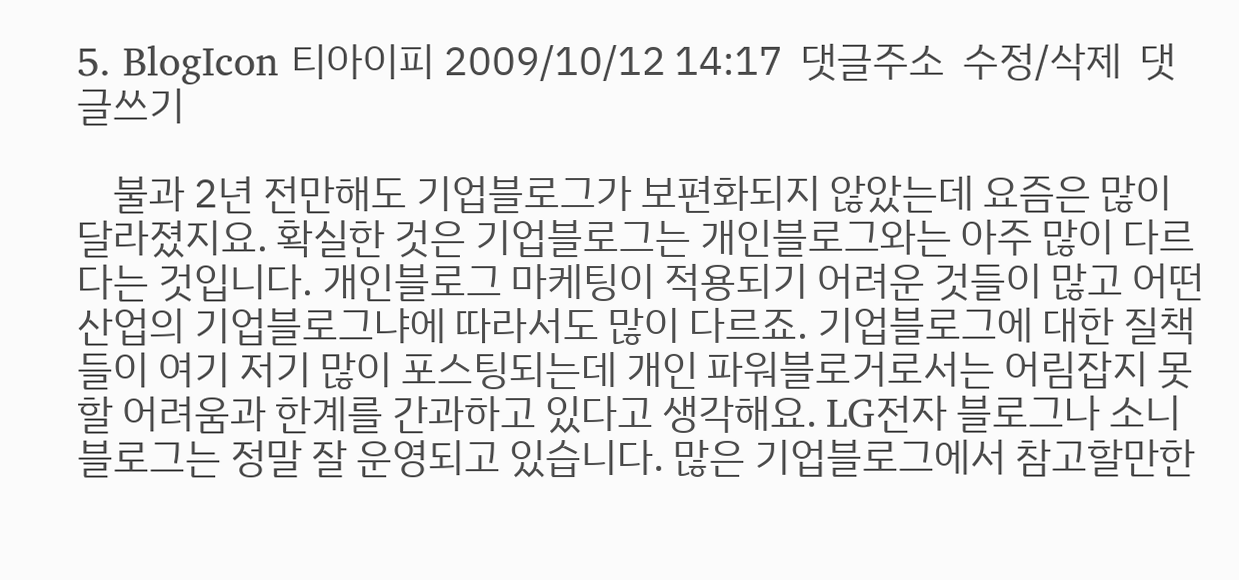5. BlogIcon 티아이피 2009/10/12 14:17  댓글주소  수정/삭제  댓글쓰기

    불과 2년 전만해도 기업블로그가 보편화되지 않았는데 요즘은 많이 달라졌지요. 확실한 것은 기업블로그는 개인블로그와는 아주 많이 다르다는 것입니다. 개인블로그 마케팅이 적용되기 어려운 것들이 많고 어떤 산업의 기업블로그냐에 따라서도 많이 다르죠. 기업블로그에 대한 질책들이 여기 저기 많이 포스팅되는데 개인 파워블로거로서는 어림잡지 못할 어려움과 한계를 간과하고 있다고 생각해요. LG전자 블로그나 소니 블로그는 정말 잘 운영되고 있습니다. 많은 기업블로그에서 참고할만한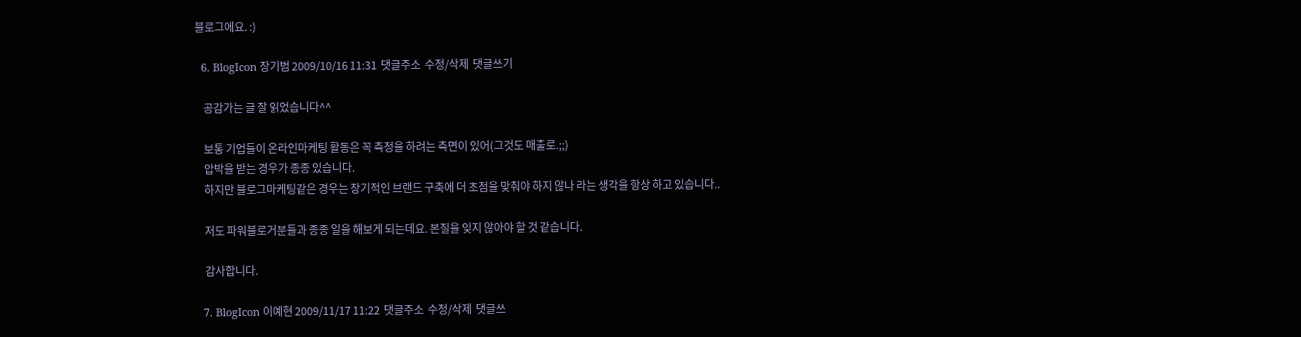블로그에요. :)

  6. BlogIcon 장기범 2009/10/16 11:31  댓글주소  수정/삭제  댓글쓰기

    공감가는 글 잘 읽었습니다^^

    보통 기업들이 온라인마케팅 활동은 꼭 측정을 하려는 측면이 있어(그것도 매출로.;;)
    압박을 받는 경우가 종종 있습니다.
    하지만 블로그마케팅같은 경우는 장기적인 브랜드 구축에 더 초점을 맞춰야 하지 않나 라는 생각을 항상 하고 있습니다..

    저도 파워블로거분들과 종종 일을 해보게 되는데요. 본질을 잊지 않아야 할 것 같습니다.

    감사합니다.

  7. BlogIcon 이예현 2009/11/17 11:22  댓글주소  수정/삭제  댓글쓰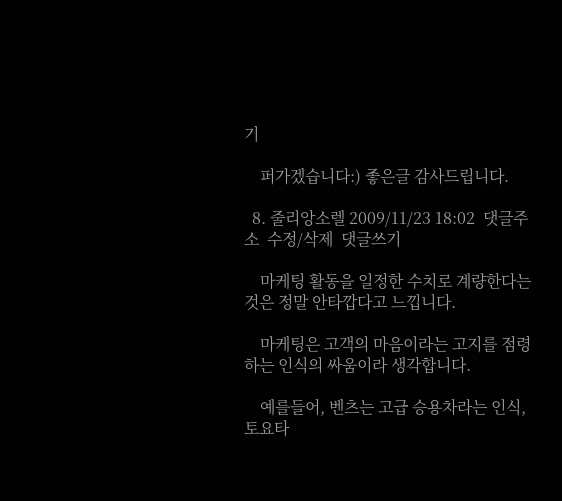기

    퍼가겠습니다:) 좋은글 감사드립니다.

  8. 줄리앙소렐 2009/11/23 18:02  댓글주소  수정/삭제  댓글쓰기

    마케팅 활동을 일정한 수치로 계량한다는 것은 정말 안타깝다고 느낍니다.

    마케팅은 고객의 마음이라는 고지를 점령하는 인식의 싸움이라 생각합니다.

    예를들어, 벤츠는 고급 승용차라는 인식, 토요타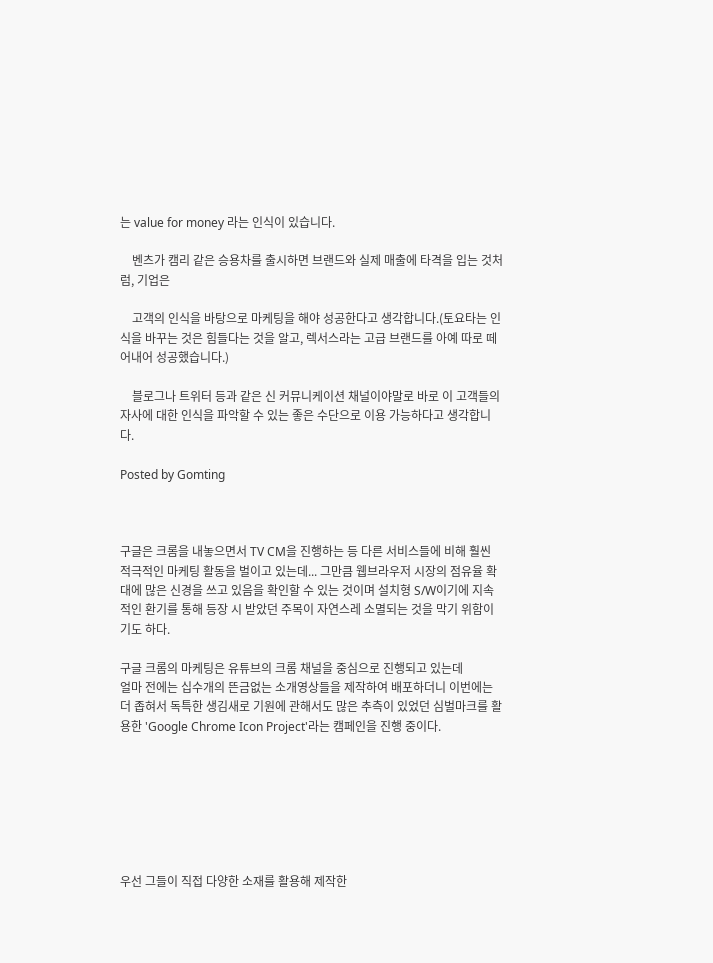는 value for money 라는 인식이 있습니다.

    벤츠가 캠리 같은 승용차를 출시하면 브랜드와 실제 매출에 타격을 입는 것처럼, 기업은

    고객의 인식을 바탕으로 마케팅을 해야 성공한다고 생각합니다.(토요타는 인식을 바꾸는 것은 힘들다는 것을 알고, 렉서스라는 고급 브랜드를 아예 따로 떼어내어 성공했습니다.)

    블로그나 트위터 등과 같은 신 커뮤니케이션 채널이야말로 바로 이 고객들의 자사에 대한 인식을 파악할 수 있는 좋은 수단으로 이용 가능하다고 생각합니다.

Posted by Gomting



구글은 크롬을 내놓으면서 TV CM을 진행하는 등 다른 서비스들에 비해 훨씬 적극적인 마케팅 활동을 벌이고 있는데... 그만큼 웹브라우저 시장의 점유율 확대에 많은 신경을 쓰고 있음을 확인할 수 있는 것이며 설치형 S/W이기에 지속적인 환기를 통해 등장 시 받았던 주목이 자연스레 소멸되는 것을 막기 위함이기도 하다.

구글 크롬의 마케팅은 유튜브의 크롬 채널을 중심으로 진행되고 있는데
얼마 전에는 십수개의 뜬금없는 소개영상들을 제작하여 배포하더니 이번에는 더 좁혀서 독특한 생김새로 기원에 관해서도 많은 추측이 있었던 심벌마크를 활용한 'Google Chrome Icon Project'라는 캠페인을 진행 중이다.







우선 그들이 직접 다양한 소재를 활용해 제작한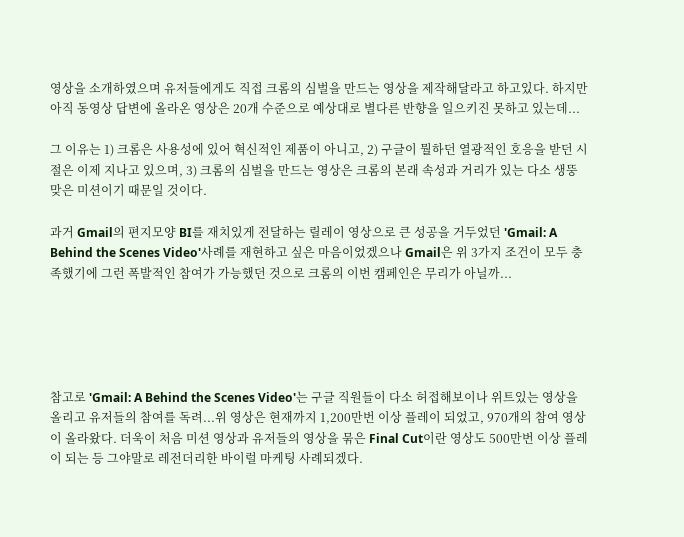영상을 소개하였으며 유저들에게도 직접 크롬의 심벌을 만드는 영상을 제작해달라고 하고있다. 하지만 아직 동영상 답변에 올라온 영상은 20개 수준으로 예상대로 별다른 반향을 일으키진 못하고 있는데...

그 이유는 1) 크롬은 사용성에 있어 혁신적인 제품이 아니고, 2) 구글이 뭘하던 열광적인 호응을 받던 시절은 이제 지나고 있으며, 3) 크롬의 심벌을 만드는 영상은 크롬의 본래 속성과 거리가 있는 다소 생뚱맞은 미션이기 때문일 것이다.

과거 Gmail의 편지모양 BI를 재치있게 전달하는 릴레이 영상으로 큰 성공을 거두었던 'Gmail: A Behind the Scenes Video'사례를 재현하고 싶은 마음이었겠으나 Gmail은 위 3가지 조건이 모두 충족했기에 그런 폭발적인 참여가 가능했던 것으로 크롬의 이번 캠페인은 무리가 아닐까...





참고로 'Gmail: A Behind the Scenes Video'는 구글 직원들이 다소 허접해보이나 위트있는 영상을 올리고 유저들의 참여를 독려...위 영상은 현재까지 1,200만번 이상 플레이 되었고, 970개의 참여 영상이 올라왔다. 더욱이 처음 미션 영상과 유저들의 영상을 묶은 Final Cut이란 영상도 500만번 이상 플레이 되는 등 그야말로 레전더리한 바이럴 마케팅 사례되겠다.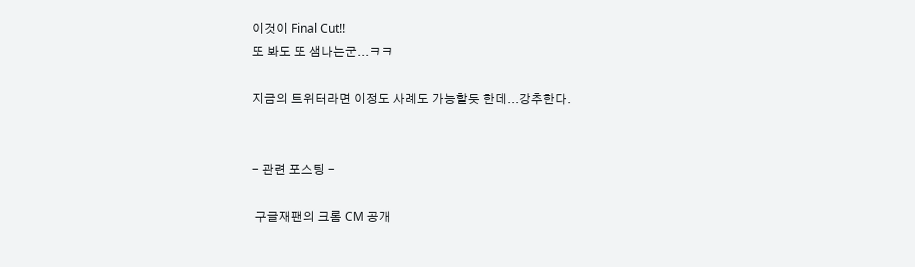이것이 Final Cut!!
또 봐도 또 샘나는군...ㅋㅋ

지금의 트위터라면 이정도 사례도 가능할듯 한데...강추한다.


- 관련 포스팅 -

 구글재팬의 크롬 CM 공개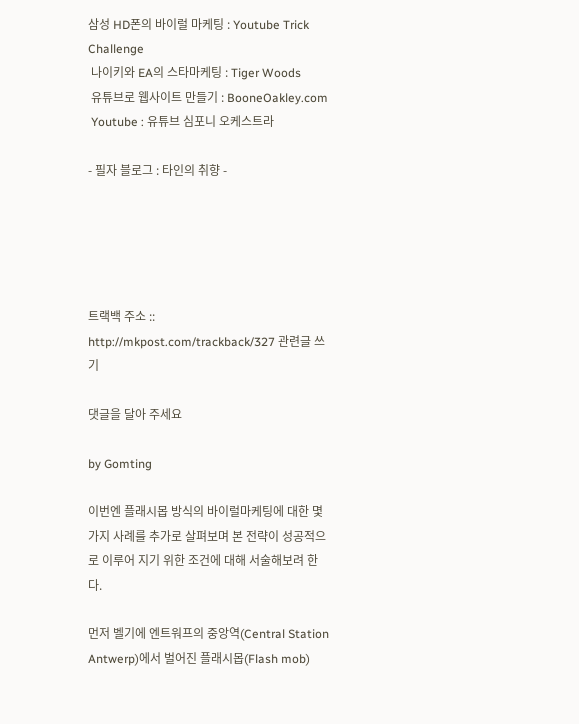삼성 HD폰의 바이럴 마케팅 : Youtube Trick Challenge
 나이키와 EA의 스타마케팅 : Tiger Woods
 유튜브로 웹사이트 만들기 : BooneOakley.com
 Youtube : 유튜브 심포니 오케스트라

- 필자 블로그 : 타인의 취향 -





트랙백 주소 :: http://mkpost.com/trackback/327 관련글 쓰기

댓글을 달아 주세요

by Gomting

이번엔 플래시몹 방식의 바이럴마케팅에 대한 몇가지 사례를 추가로 살펴보며 본 전략이 성공적으로 이루어 지기 위한 조건에 대해 서술해보려 한다.

먼저 벨기에 엔트워프의 중앙역(Central Station Antwerp)에서 벌어진 플래시몹(Flash mob)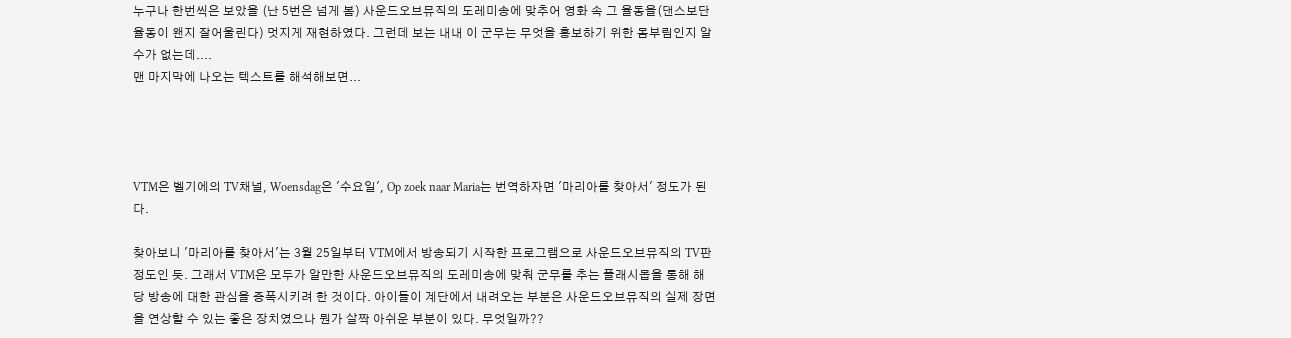누구나 한번씩은 보았을 (난 5번은 넘게 봄) 사운드오브뮤직의 도레미송에 맞추어 영화 속 그 율동을(댄스보단 율동이 왠지 잘어울린다) 멋지게 재현하였다. 그런데 보는 내내 이 군무는 무엇을 홍보하기 위한 몸부림인지 알 수가 없는데....
맨 마지막에 나오는 텍스트를 해석해보면...




VTM은 벨기에의 TV채널, Woensdag은 '수요일', Op zoek naar Maria는 번역하자면 '마리아를 찾아서' 정도가 된다.

찾아보니 '마리아를 찾아서'는 3월 25일부터 VTM에서 방송되기 시작한 프로그램으로 사운드오브뮤직의 TV판 정도인 듯. 그래서 VTM은 모두가 알만한 사운드오브뮤직의 도레미송에 맞춰 군무를 추는 플래시몹을 통해 해당 방송에 대한 관심을 증폭시키려 한 것이다. 아이들이 계단에서 내려오는 부분은 사운드오브뮤직의 실제 장면을 연상할 수 있는 좋은 장치였으나 뭔가 살짝 아쉬운 부분이 있다. 무엇일까??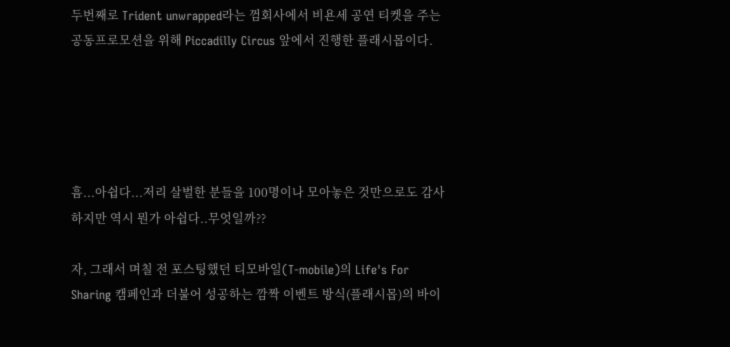두번째로 Trident unwrapped라는 껌회사에서 비욘세 공연 티켓을 주는 공동프로모션을 위해 Piccadilly Circus 앞에서 진행한 플래시몹이다.





흠...아쉽다...저리 살벌한 분들을 100명이나 모아놓은 것만으로도 감사하지만 역시 뭔가 아쉽다..무엇일까??

자, 그래서 며칠 전 포스팅했던 티모바일(T-mobile)의 Life's For Sharing 캠페인과 더불어 성공하는 깜짝 이벤트 방식(플래시몹)의 바이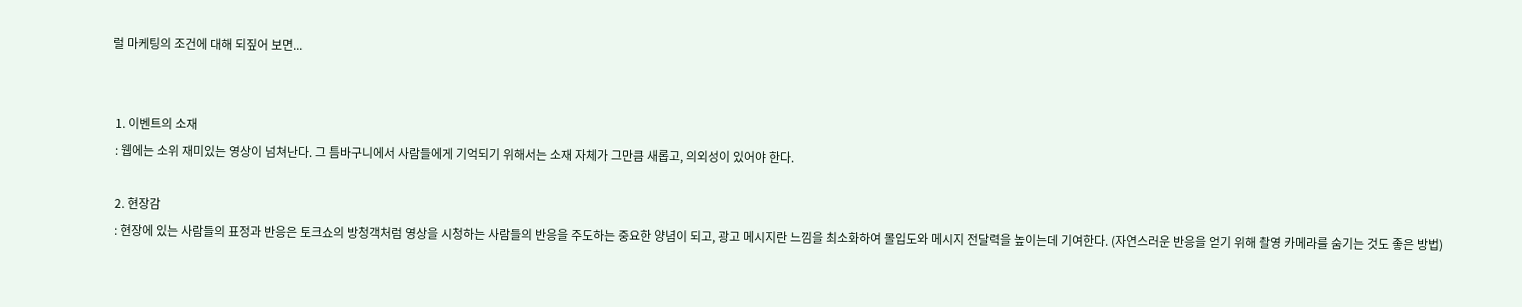럴 마케팅의 조건에 대해 되짚어 보면...


 1. 이벤트의 소재
 : 웹에는 소위 재미있는 영상이 넘쳐난다. 그 틈바구니에서 사람들에게 기억되기 위해서는 소재 자체가 그만큼 새롭고, 의외성이 있어야 한다.

 2. 현장감
 : 현장에 있는 사람들의 표정과 반응은 토크쇼의 방청객처럼 영상을 시청하는 사람들의 반응을 주도하는 중요한 양념이 되고, 광고 메시지란 느낌을 최소화하여 몰입도와 메시지 전달력을 높이는데 기여한다. (자연스러운 반응을 얻기 위해 촬영 카메라를 숨기는 것도 좋은 방법)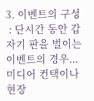3. 이벤트의 구성
 : 단시간 동안 갑자기 판을 벌이는 이벤트의 경우... 미디어 컨택이나 현장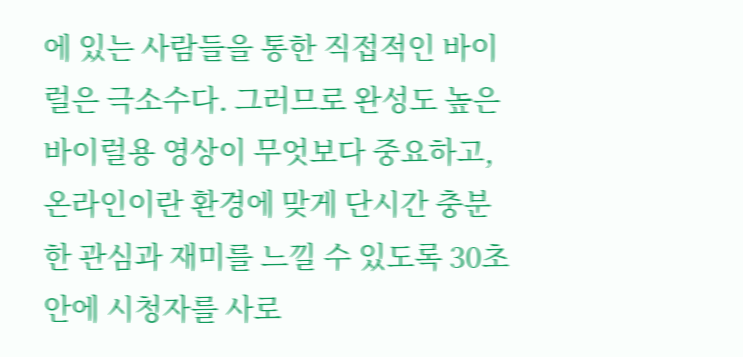에 있는 사람들을 통한 직접적인 바이럴은 극소수다. 그러므로 완성도 높은 바이럴용 영상이 무엇보다 중요하고, 온라인이란 환경에 맞게 단시간 충분한 관심과 재미를 느낄 수 있도록 30초 안에 시청자를 사로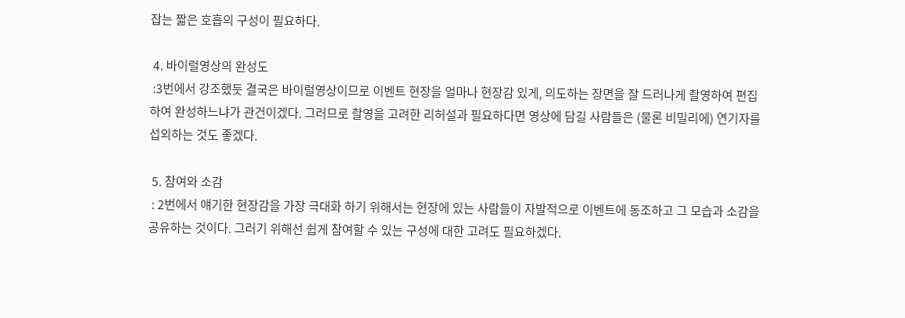잡는 짧은 호흡의 구성이 필요하다.

 4. 바이럴영상의 완성도
 :3번에서 강조했듯 결국은 바이럴영상이므로 이벤트 현장을 얼마나 현장감 있게, 의도하는 장면을 잘 드러나게 촬영하여 편집하여 완성하느냐가 관건이겠다. 그러므로 촬영을 고려한 리허설과 필요하다면 영상에 담길 사람들은 (물론 비밀리에) 연기자를 섭외하는 것도 좋겠다.

 5. 참여와 소감
 : 2번에서 얘기한 현장감을 가장 극대화 하기 위해서는 현장에 있는 사람들이 자발적으로 이벤트에 동조하고 그 모습과 소감을 공유하는 것이다. 그러기 위해선 쉽게 참여할 수 있는 구성에 대한 고려도 필요하겠다.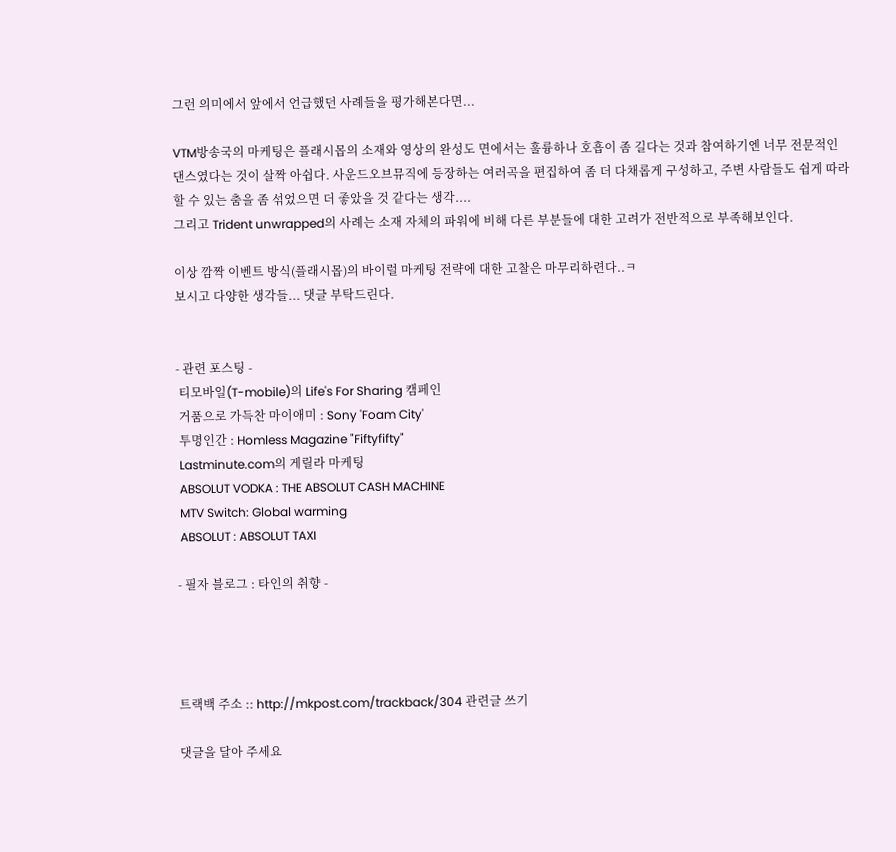그런 의미에서 앞에서 언급했던 사례들을 평가해본다면...

VTM방송국의 마케팅은 플래시몹의 소재와 영상의 완성도 면에서는 훌륭하나 호흡이 좀 길다는 것과 참여하기엔 너무 전문적인 댄스였다는 것이 살짝 아쉽다. 사운드오브뮤직에 등장하는 여러곡을 편집하여 좀 더 다채롭게 구성하고, 주변 사람들도 쉽게 따라할 수 있는 춤을 좀 섞었으면 더 좋았을 것 같다는 생각....
그리고 Trident unwrapped의 사례는 소재 자체의 파워에 비해 다른 부분들에 대한 고려가 전반적으로 부족해보인다.

이상 깜짝 이벤트 방식(플래시몹)의 바이럴 마케팅 전략에 대한 고찰은 마무리하련다..ㅋ
보시고 다양한 생각들... 댓글 부탁드린다.


- 관련 포스팅 -
 티모바일(T-mobile)의 Life's For Sharing 캠페인
 거품으로 가득찬 마이애미 : Sony 'Foam City'
 투명인간 : Homless Magazine "Fiftyfifty"
 Lastminute.com의 게릴라 마케팅
 ABSOLUT VODKA : THE ABSOLUT CASH MACHINE
 MTV Switch: Global warming
 ABSOLUT : ABSOLUT TAXI

- 필자 블로그 : 타인의 취향 -




트랙백 주소 :: http://mkpost.com/trackback/304 관련글 쓰기

댓글을 달아 주세요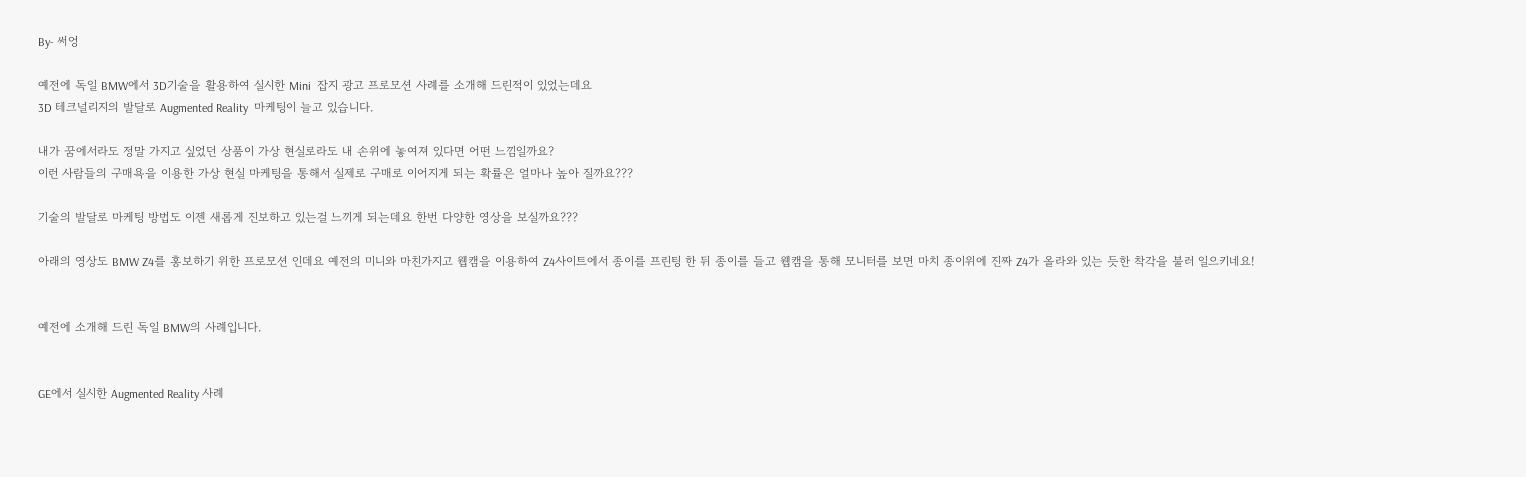By- 써엉

예전에 독일 BMW에서 3D기술을 활용하여 실시한 Mini  잡지 광고 프로모션 사례를 소개해 드린적이 있었는데요
3D 테크널리지의 발달로 Augmented Reality  마케팅이 늘고 있습니다.

내가 꿈에서라도 정말 가지고 싶었던 상품이 가상 현실로라도 내 손위에 놓여져 있다면 어떤 느낌일까요?
이런 사람들의 구매욕을 이용한 가상 현실 마케팅을 통해서 실제로 구매로 이어지게 되는 확률은 얼마나 높아 질까요???

기술의 발달로 마케팅 방법도 이젠 새롭게 진보하고 있는걸 느끼게 되는데요 한번 다양한 영상을 보실까요???

아래의 영상도 BMW Z4를 홍보하기 위한 프로모션 인데요 예전의 미니와 마친가지고 웹캠을 이용하여 Z4사이트에서 종이를 프린팅 한 뒤 종이를 들고 웹캠을 통해 모니터를 보면 마치 종이위에 진짜 Z4가 올라와 있는 듯한 착각을 불러 일으키네요!


예전에 소개해 드린 독일 BMW의 사례입니다.


GE에서 실시한 Augmented Reality 사례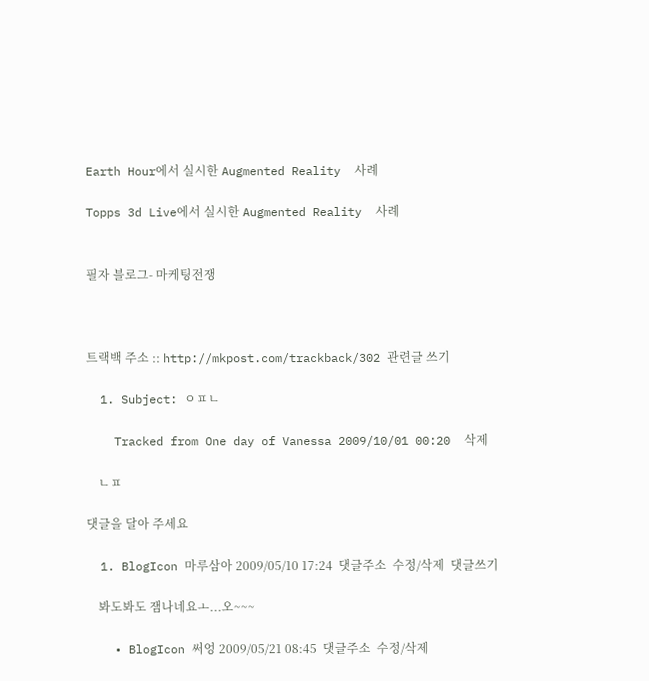Earth Hour에서 실시한 Augmented Reality  사례

Topps 3d Live에서 실시한 Augmented Reality  사례


필자 블로그- 마케팅전쟁



트랙백 주소 :: http://mkpost.com/trackback/302 관련글 쓰기

  1. Subject: ㅇㅍㄴ

    Tracked from One day of Vanessa 2009/10/01 00:20  삭제

    ㄴㅍ

댓글을 달아 주세요

  1. BlogIcon 마루삼아 2009/05/10 17:24  댓글주소  수정/삭제  댓글쓰기

    봐도봐도 잼나네요ㅗ...오~~~

    • BlogIcon 써엉 2009/05/21 08:45  댓글주소  수정/삭제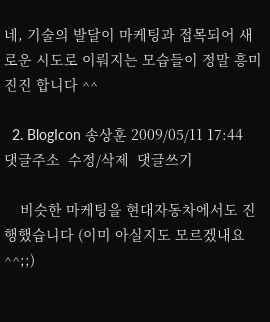네, 기술의 발달이 마케팅과 접목되어 새로운 시도로 이뤄지는 모습들이 정말 흥미진진 합니다 ^^

  2. BlogIcon 송상훈 2009/05/11 17:44  댓글주소  수정/삭제  댓글쓰기

    비슷한 마케팅을 현대자동차에서도 진행했습니다 (이미 아실지도 모르겠내요 ^^;;)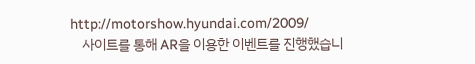http://motorshow.hyundai.com/2009/
    사이트를 통해 AR을 이용한 이벤트를 진행했습니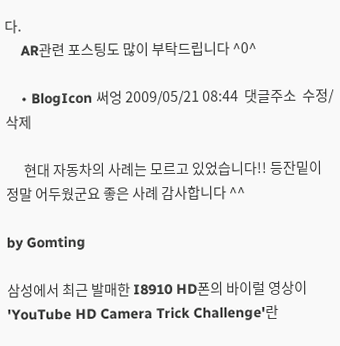다.
    AR관련 포스팅도 많이 부탁드립니다 ^0^

    • BlogIcon 써엉 2009/05/21 08:44  댓글주소  수정/삭제

      현대 자동차의 사례는 모르고 있었습니다!! 등잔밑이 정말 어두웠군요 좋은 사례 감사합니다 ^^

by Gomting

삼성에서 최근 발매한 I8910 HD폰의 바이럴 영상이 'YouTube HD Camera Trick Challenge'란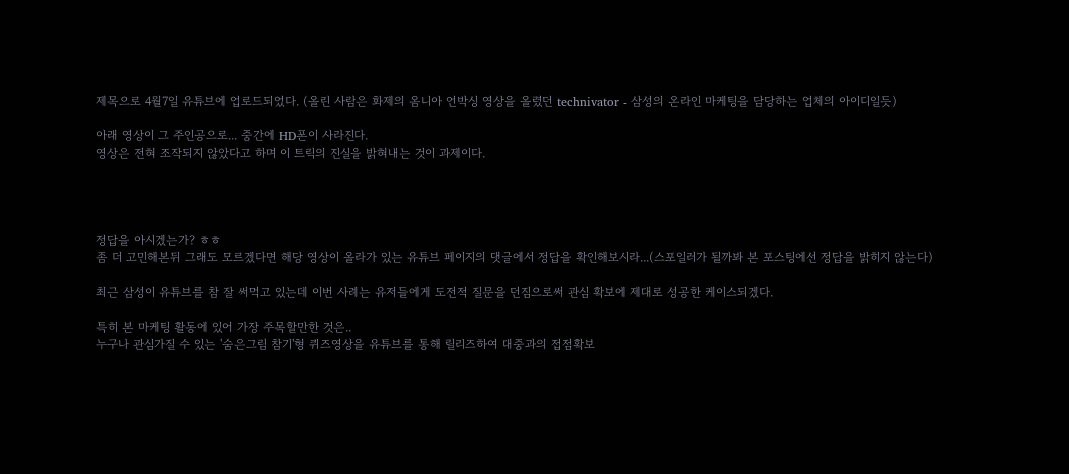제목으로 4월7일 유튜브에 업로드되었다. (올린 사람은 화제의 옴니아 언박싱 영상을 올렸던 technivator - 삼성의 온라인 마케팅을 담당하는 업체의 아이디일듯)

아래 영상이 그 주인공으로... 중간에 HD폰이 사라진다.
영상은 전혀 조작되지 않았다고 하며 이 트릭의 진실을 밝혀내는 것이 과제이다.




정답을 아시겠는가? ㅎㅎ
좀 더 고민해본뒤 그래도 모르겠다면 해당 영상이 올라가 있는 유튜브 페이지의 댓글에서 정답을 확인해보시라...(스포일러가 될까봐 본 포스팅에선 정답을 밝히지 않는다)

최근 삼성이 유튜브를 참 잘 써먹고 있는데 이번 사례는 유저들에게 도전적 질문을 던짐으로써 관심 확보에 제대로 성공한 케이스되겠다.

특히 본 마케팅 활동에 있어 가장 주목할만한 것은..
누구나 관심가질 수 있는 '숨은그림 참기'형 퀴즈영상을 유튜브를 통해 릴리즈하여 대중과의 접점확보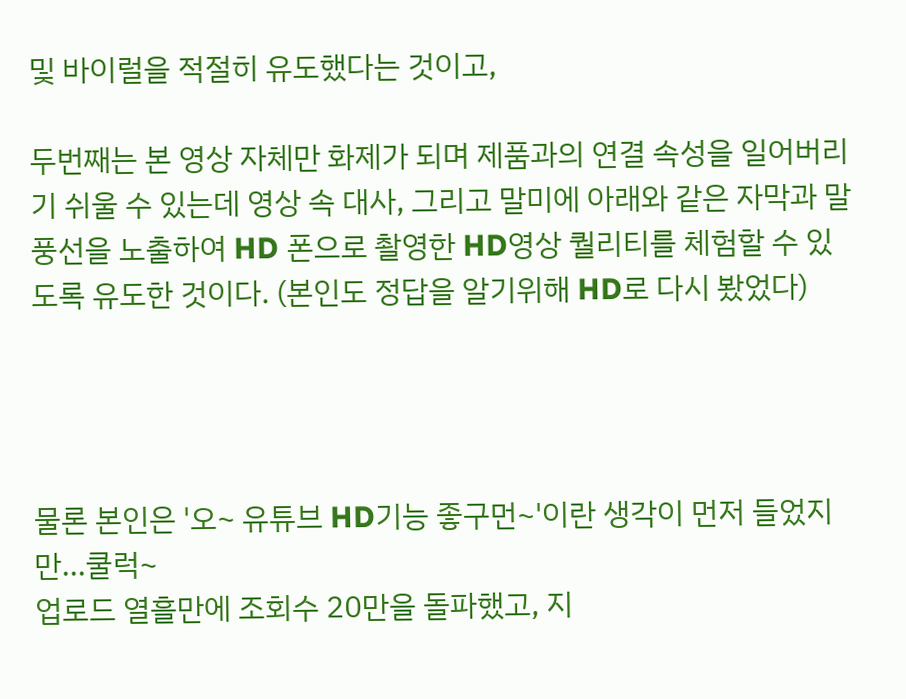및 바이럴을 적절히 유도했다는 것이고,

두번째는 본 영상 자체만 화제가 되며 제품과의 연결 속성을 일어버리기 쉬울 수 있는데 영상 속 대사, 그리고 말미에 아래와 같은 자막과 말풍선을 노출하여 HD 폰으로 촬영한 HD영상 퀄리티를 체험할 수 있도록 유도한 것이다. (본인도 정답을 알기위해 HD로 다시 봤었다)




물론 본인은 '오~ 유튜브 HD기능 좋구먼~'이란 생각이 먼저 들었지만...쿨럭~
업로드 열흘만에 조회수 20만을 돌파했고, 지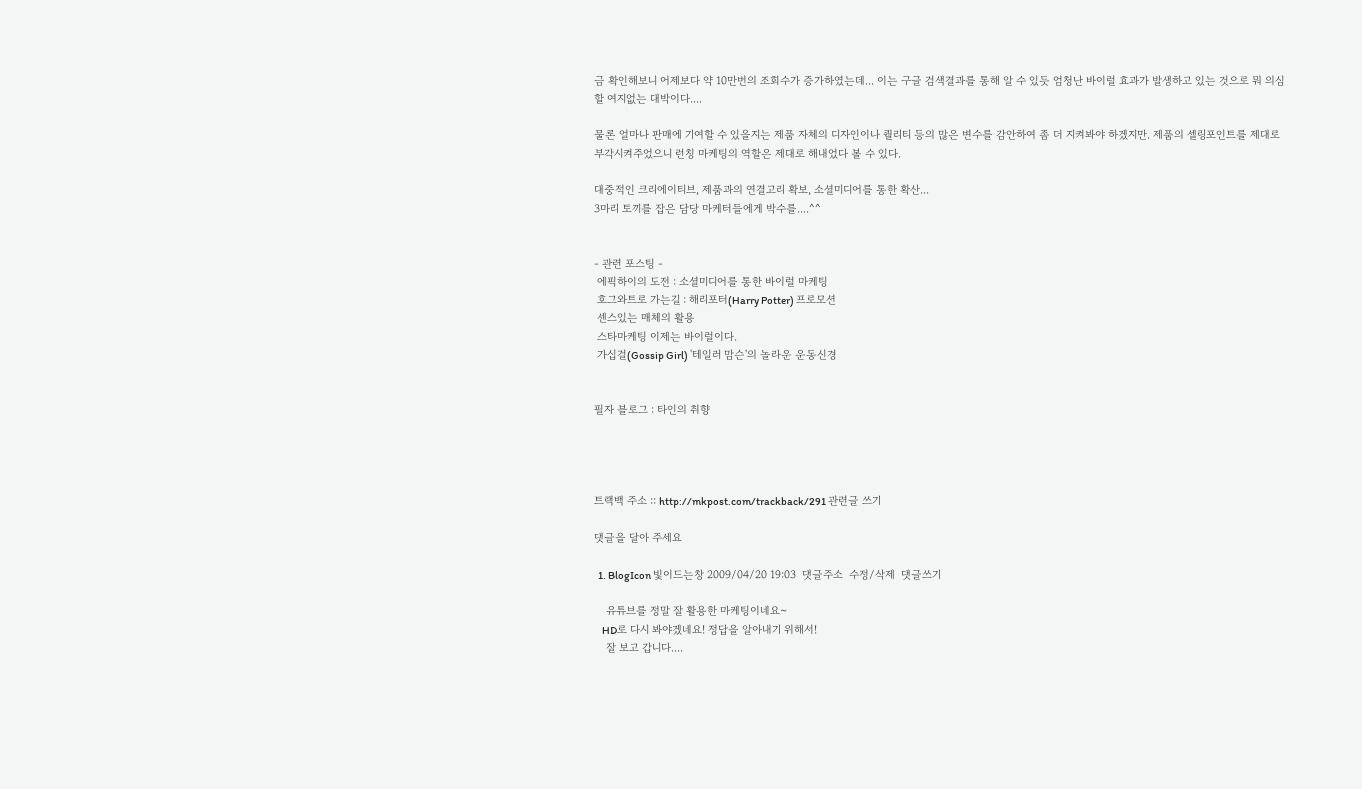금 확인해보니 어제보다 약 10만번의 조회수가 증가하였는데... 이는 구글 검색결과를 통해 알 수 있듯 엄청난 바이럴 효과가 발생하고 있는 것으로 뭐 의심할 여지없는 대박이다....

물론 얼마나 판매에 기여할 수 있을지는 제품 자체의 디자인이나 퀄리티 등의 많은 변수를 감안하여 좀 더 지켜봐야 하겠지만. 제품의 셀링포인트를 제대로 부각시켜주었으니 런칭 마케팅의 역할은 제대로 해내었다 볼 수 있다.

대중적인 크리에이티브, 제품과의 연결고리 확보, 소셜미디어를 통한 확산...
3마리 토끼를 잡은 담당 마케터들에게 박수를....^^


- 관련 포스팅 -
 에픽하이의 도전 : 소셜미디어를 통한 바이럴 마케팅
 호그와트로 가는길 : 해리포터(Harry Potter) 프로모션
 센스있는 매체의 활용
 스타마케팅 이제는 바이럴이다.
 가십걸(Gossip Girl) '테일러 맘슨'의 놀라운 운동신경


필자 블로그 : 타인의 취향




트랙백 주소 :: http://mkpost.com/trackback/291 관련글 쓰기

댓글을 달아 주세요

  1. BlogIcon 빛이드는창 2009/04/20 19:03  댓글주소  수정/삭제  댓글쓰기

    유튜브를 정말 잘 활용한 마케팅이네요~
    HD로 다시 봐야겠네요! 정답을 알아내기 위해서!
    잘 보고 갑니다....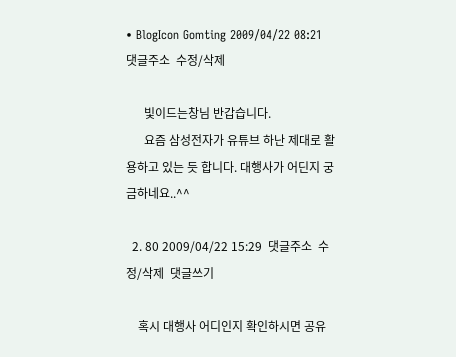• BlogIcon Gomting 2009/04/22 08:21  댓글주소  수정/삭제

      빛이드는창님 반갑습니다.
      요즘 삼성전자가 유튜브 하난 제대로 활용하고 있는 듯 합니다. 대행사가 어딘지 궁금하네요..^^

  2. 80 2009/04/22 15:29  댓글주소  수정/삭제  댓글쓰기

    혹시 대행사 어디인지 확인하시면 공유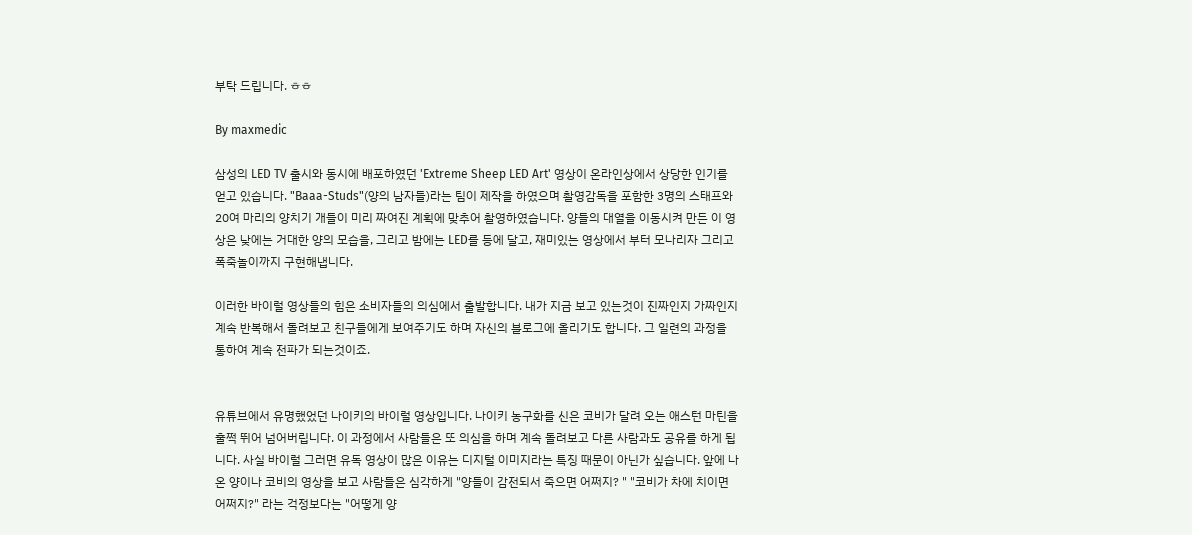부탁 드립니다. ㅎㅎ

By maxmedic

삼성의 LED TV 출시와 동시에 배포하였던 'Extreme Sheep LED Art' 영상이 온라인상에서 상당한 인기를 얻고 있습니다. "Baaa-Studs"(양의 남자들)라는 팀이 제작을 하였으며 촬영감독을 포함한 3명의 스태프와 20여 마리의 양치기 개들이 미리 짜여진 계획에 맞추어 촬영하였습니다. 양들의 대열을 이동시켜 만든 이 영상은 낮에는 거대한 양의 모습을, 그리고 밤에는 LED를 등에 달고, 재미있는 영상에서 부터 모나리자 그리고 폭죽놀이까지 구현해냅니다.

이러한 바이럴 영상들의 힘은 소비자들의 의심에서 출발합니다. 내가 지금 보고 있는것이 진짜인지 가짜인지 계속 반복해서 돌려보고 친구들에게 보여주기도 하며 자신의 블로그에 올리기도 합니다. 그 일련의 과정을 통하여 계속 전파가 되는것이죠.


유튜브에서 유명했었던 나이키의 바이럴 영상입니다. 나이키 농구화를 신은 코비가 달려 오는 애스턴 마틴을 훌쩍 뛰어 넘어버립니다. 이 과정에서 사람들은 또 의심을 하며 계속 돌려보고 다른 사람과도 공유를 하게 됩니다. 사실 바이럴 그러면 유독 영상이 많은 이유는 디지털 이미지라는 특징 때문이 아닌가 싶습니다. 앞에 나온 양이나 코비의 영상을 보고 사람들은 심각하게 "양들이 감전되서 죽으면 어쩌지? " "코비가 차에 치이면 어쩌지?" 라는 걱정보다는 "어떻게 양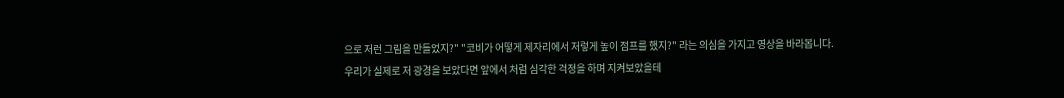으로 저런 그림을 만들었지?" "코비가 어떻게 제자리에서 저렇게 높이 점프를 했지?" 라는 의심을 가지고 영상을 바라봅니다.
우리가 실제로 저 광경을 보았다면 앞에서 처럼 심각한 걱정을 하며 지켜보았을테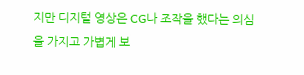지만 디지털 영상은 CG나 조작을 했다는 의심을 가지고 가볍게 보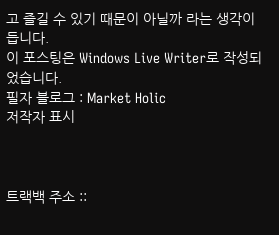고 즐길 수 있기 때문이 아닐까 라는 생각이 듭니다.
이 포스팅은 Windows Live Writer로 작성되었습니다.
필자 블로그 : Market Holic
저작자 표시



트랙백 주소 ::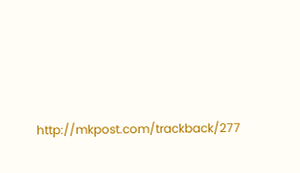http://mkpost.com/trackback/277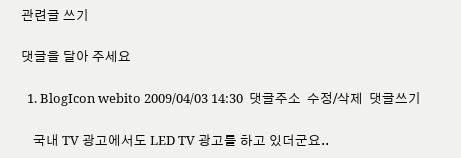관련글 쓰기

댓글을 달아 주세요

  1. BlogIcon webito 2009/04/03 14:30  댓글주소  수정/삭제  댓글쓰기

    국내 TV 광고에서도 LED TV 광고를 하고 있더군요..